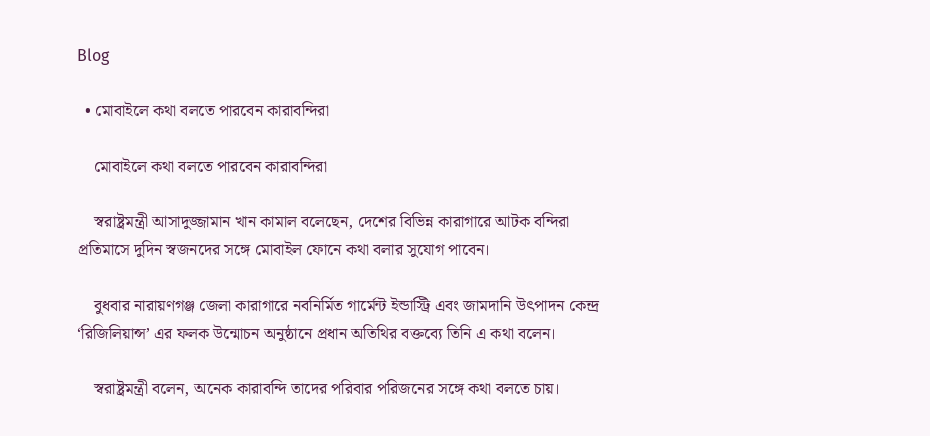Blog

  • মোবাইলে কথা বলতে পারবেন কারাবন্দিরা

    মোবাইলে কথা বলতে পারবেন কারাবন্দিরা

    স্বরাষ্ট্রমন্ত্রী আসাদুজ্জামান খান কামাল বলেছেন, দেশের বিভিন্ন কারাগারে আটক বন্দিরা প্রতিমাসে দুদিন স্বজনদের সঙ্গে মোবাইল ফোনে কথা বলার সুযোগ পাবেন।

    বুধবার নারায়ণগঞ্জ জেলা কারাগারে নবনির্মিত গার্মেন্ট ইন্ডাস্ট্রি এবং জামদানি উৎপাদন কেন্দ্র ‘রিজিলিয়ান্স’ এর ফলক উন্মোচন অনুষ্ঠানে প্রধান অতিথির বক্তব্যে তিনি এ কথা বলেন।

    স্বরাষ্ট্রমন্ত্রী বলেন, অনেক কারাবন্দি তাদের পরিবার পরিজনের সঙ্গে কথা বলতে চায়।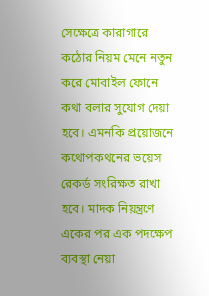সেক্ষেত্রে কারাগারে কঠোর নিয়ম মেনে নতুন করে মোবাইল ফোনে কথা বলার সুযোগ দেয়া হবে। এমনকি প্রয়োজনে কথোপকথনের ভয়েস রেকর্ড সংরিক্ষত রাখা হবে। মাদক নিয়ন্ত্রণে একের পর এক পদক্ষেপ ব্যবস্থা নেয়া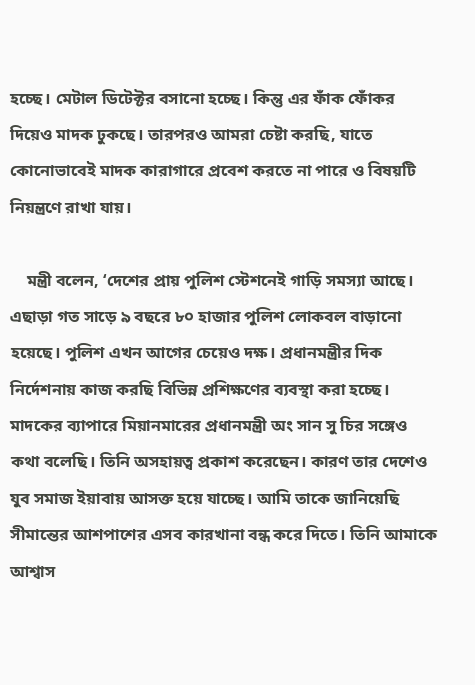হচ্ছে। মেটাল ডিটেক্টর বসানো হচ্ছে। কিন্তু এর ফাঁক ফোঁকর দিয়েও মাদক ঢুকছে। তারপরও আমরা চেষ্টা করছি, যাতে কোনোভাবেই মাদক কারাগারে প্রবেশ করতে না পারে ও বিষয়টি নিয়ন্ত্রণে রাখা যায়।

    মন্ত্রী বলেন, ‘দেশের প্রায় পুলিশ স্টেশনেই গাড়ি সমস্যা আছে। এছাড়া গত সাড়ে ৯ বছরে ৮০ হাজার পুলিশ লোকবল বাড়ানো হয়েছে। পুলিশ এখন আগের চেয়েও দক্ষ। প্রধানমন্ত্রীর দিক নির্দেশনায় কাজ করছি বিভিন্ন প্রশিক্ষণের ব্যবস্থা করা হচ্ছে। মাদকের ব্যাপারে মিয়ানমারের প্রধানমন্ত্রী অং সান সু চির সঙ্গেও কথা বলেছি। তিনি অসহায়ত্ব প্রকাশ করেছেন। কারণ তার দেশেও যুব সমাজ ইয়াবায় আসক্ত হয়ে যাচ্ছে। আমি তাকে জানিয়েছি সীমান্তের আশপাশের এসব কারখানা বন্ধ করে দিতে। তিনি আমাকে আশ্বাস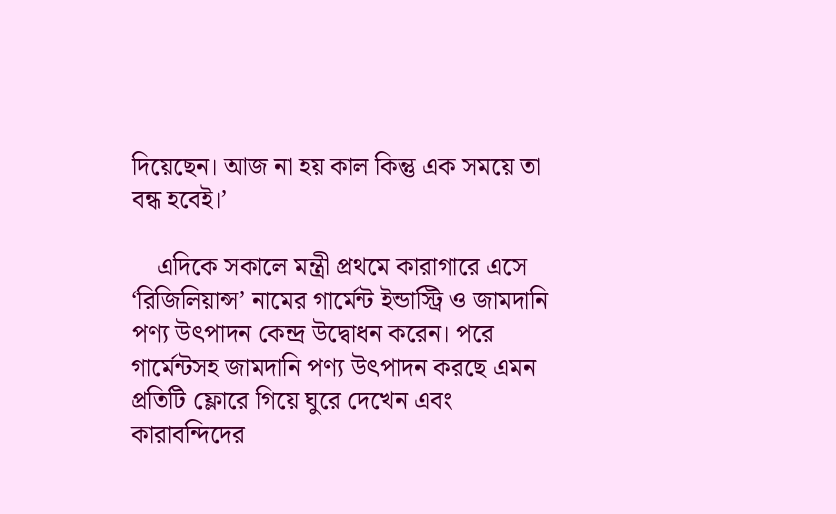দিয়েছেন। আজ না হয় কাল কিন্তু এক সময়ে তা বন্ধ হবেই।’

    এদিকে সকালে মন্ত্রী প্রথমে কারাগারে এসে ‘রিজিলিয়ান্স’ নামের গার্মেন্ট ইন্ডাস্ট্রি ও জামদানি পণ্য উৎপাদন কেন্দ্র উদ্বোধন করেন। পরে গার্মেন্টসহ জামদানি পণ্য উৎপাদন করছে এমন প্রতিটি ফ্লোরে গিয়ে ঘুরে দেখেন এবং কারাবন্দিদের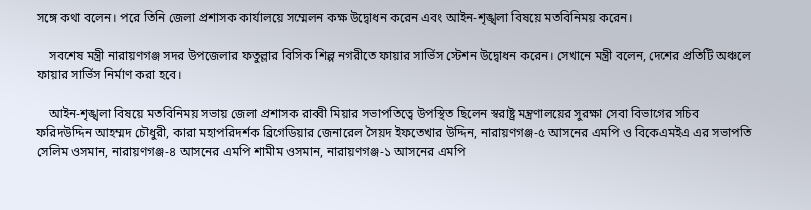সঙ্গে কথা বলেন। পরে তিনি জেলা প্রশাসক কার্যালয়ে সম্মেলন কক্ষ উদ্বোধন করেন এবং আইন-শৃঙ্খলা বিষয়ে মতবিনিময় করেন।

    সবশেষ মন্ত্রী নারায়ণগঞ্জ সদর উপজেলার ফতুল্লার বিসিক শিল্প নগরীতে ফায়ার সার্ভিস স্টেশন উদ্বোধন করেন। সেখানে মন্ত্রী বলেন, দেশের প্রতিটি অঞ্চলে ফায়ার সার্ভিস নির্মাণ করা হবে।

    আইন-শৃঙ্খলা বিষয়ে মতবিনিময় সভায় জেলা প্রশাসক রাব্বী মিয়ার সভাপতিত্বে উপস্থিত ছিলেন স্বরাষ্ট্র মন্ত্রণালয়ের সুরক্ষা সেবা বিভাগের সচিব ফরিদউদ্দিন আহম্মদ চৌধুরী, কারা মহাপরিদর্শক ব্রিগেডিয়ার জেনারেল সৈয়দ ইফতেখার উদ্দিন, নারায়ণগঞ্জ-৫ আসনের এমপি ও বিকেএমইএ এর সভাপতি সেলিম ওসমান, নারায়ণগঞ্জ-৪ আসনের এমপি শামীম ওসমান, নারায়ণগঞ্জ-১ আসনের এমপি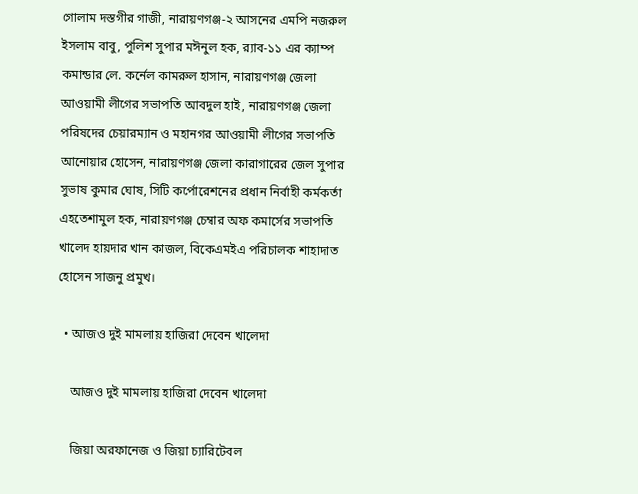গোলাম দস্তগীর গাজী, নারায়ণগঞ্জ-২ আসনের এমপি নজরুল ইসলাম বাবু, পুলিশ সুপার মঈনুল হক, র‌্যাব-১১ এর ক্যাম্প কমান্ডার লে. কর্নেল কামরুল হাসান, নারায়ণগঞ্জ জেলা আওয়ামী লীগের সভাপতি আবদুল হাই, নারায়ণগঞ্জ জেলা পরিষদের চেয়ারম্যান ও মহানগর আওয়ামী লীগের সভাপতি আনোয়ার হোসেন, নারায়ণগঞ্জ জেলা কারাগারের জেল সুপার সুভাষ কুমার ঘোষ, সিটি কর্পোরেশনের প্রধান নির্বাহী কর্মকর্তা এহতেশামুল হক, নারায়ণগঞ্জ চেম্বার অফ কমার্সের সভাপতি খালেদ হায়দার খান কাজল, বিকেএমইএ পরিচালক শাহাদাত হোসেন সাজনু প্রমুখ।

  • আজও দুই মামলায় হাজিরা দেবেন খালেদা

    আজও দুই মামলায় হাজিরা দেবেন খালেদা

    জিয়া অরফানেজ ও জিয়া চ্যারিটেবল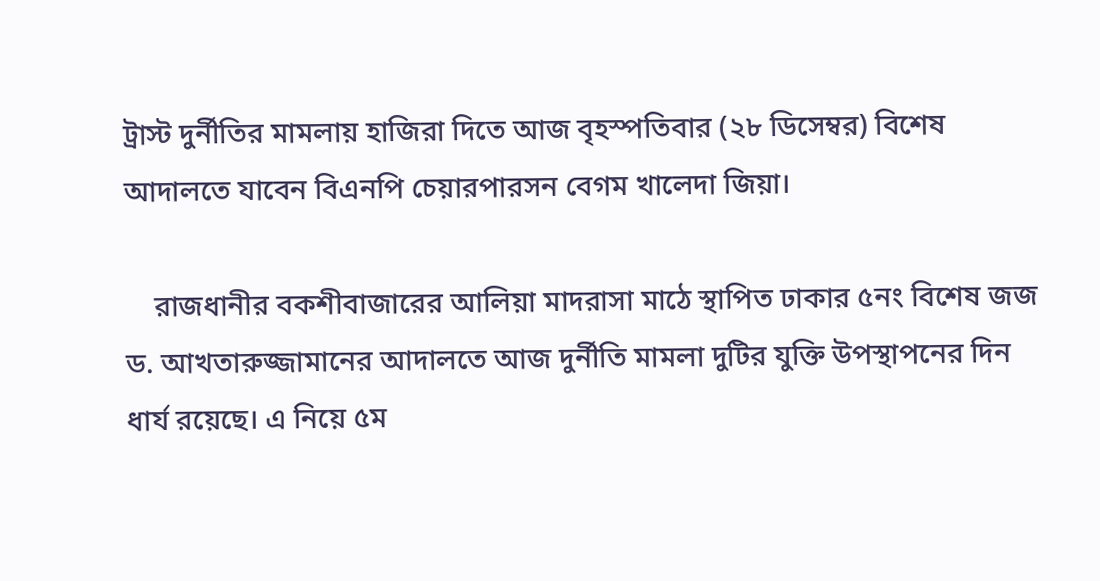ট্রাস্ট দুর্নীতির মামলায় হাজিরা দিতে আজ বৃহস্পতিবার (২৮ ডিসেম্বর) বিশেষ আদালতে যাবেন বিএনপি চেয়ারপারসন বেগম খালেদা জিয়া।

    রাজধানীর বকশীবাজারের আলিয়া মাদরাসা মাঠে স্থাপিত ঢাকার ৫নং বিশেষ জজ ড. আখতারুজ্জামানের আদালতে আজ দুর্নীতি মামলা দুটির যুক্তি উপস্থাপনের দিন ধার্য রয়েছে। এ নিয়ে ৫ম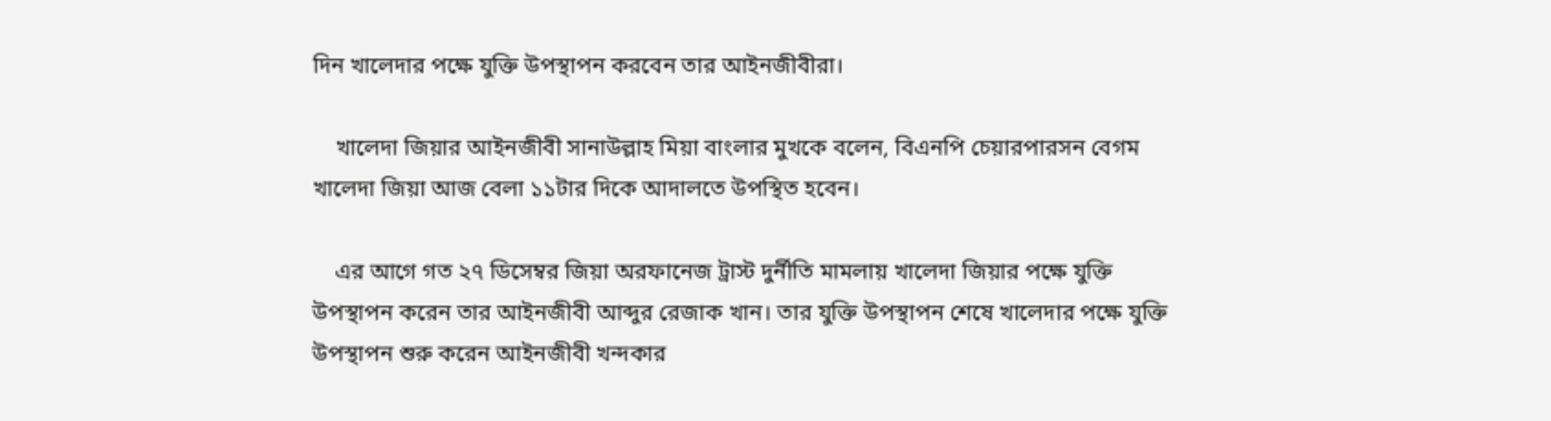দিন খালেদার পক্ষে যুক্তি উপস্থাপন করবেন তার আইনজীবীরা।

    খালেদা জিয়ার আইনজীবী সানাউল্লাহ মিয়া বাংলার মুখকে বলেন, বিএনপি চেয়ারপারসন বেগম খালেদা জিয়া আজ বেলা ১১টার দিকে আদালতে উপস্থিত হবেন।

    এর আগে গত ২৭ ডিসেম্বর জিয়া অরফানেজ ট্রাস্ট দুর্নীতি মামলায় খালেদা জিয়ার পক্ষে যুক্তি উপস্থাপন করেন তার আইনজীবী আব্দুর রেজাক খান। তার যুক্তি উপস্থাপন শেষে খালেদার পক্ষে যুক্তি উপস্থাপন শুরু করেন আইনজীবী খন্দকার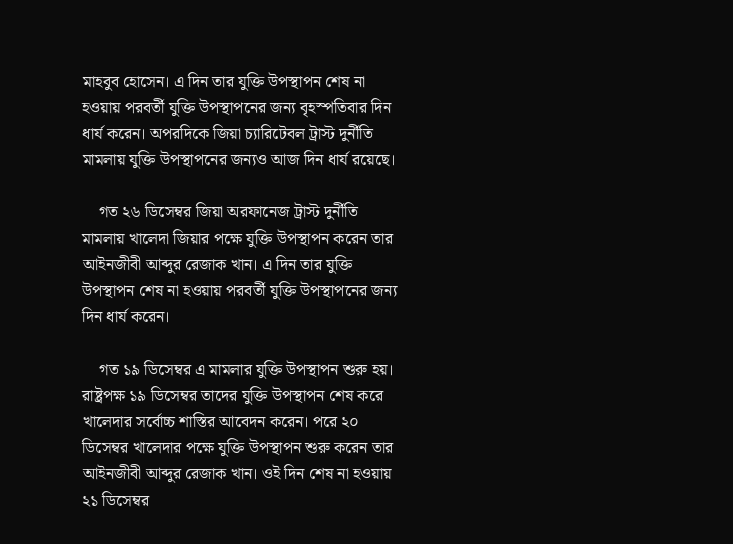মাহবুব হোসেন। এ দিন তার যুক্তি উপস্থাপন শেষ না হওয়ায় পরবর্তী যুক্তি উপস্থাপনের জন্য বৃহস্পতিবার দিন ধার্য করেন। অপরদিকে জিয়া চ্যারিটেবল ট্রাস্ট দুর্নীতি মামলায় যুক্তি উপস্থাপনের জন্যও আজ দিন ধার্য রয়েছে।

    গত ২৬ ডিসেম্বর জিয়া অরফানেজ ট্রাস্ট দুর্নীতি মামলায় খালেদা জিয়ার পক্ষে যুক্তি উপস্থাপন করেন তার আইনজীবী আব্দুর রেজাক খান। এ দিন তার যুক্তি উপস্থাপন শেষ না হওয়ায় পরবর্তী যুক্তি উপস্থাপনের জন্য দিন ধার্য করেন।

    গত ১৯ ডিসেম্বর এ মামলার যুক্তি উপস্থাপন শুরু হয়। রাষ্ট্রপক্ষ ১৯ ডিসেম্বর তাদের যুক্তি উপস্থাপন শেষ করে খালেদার সর্বোচ্চ শাস্তির আবেদন করেন। পরে ২০ ডিসেম্বর খালেদার পক্ষে যুক্তি উপস্থাপন শুরু করেন তার আইনজীবী আব্দুর রেজাক খান। ওই দিন শেষ না হওয়ায় ২১ ডিসেম্বর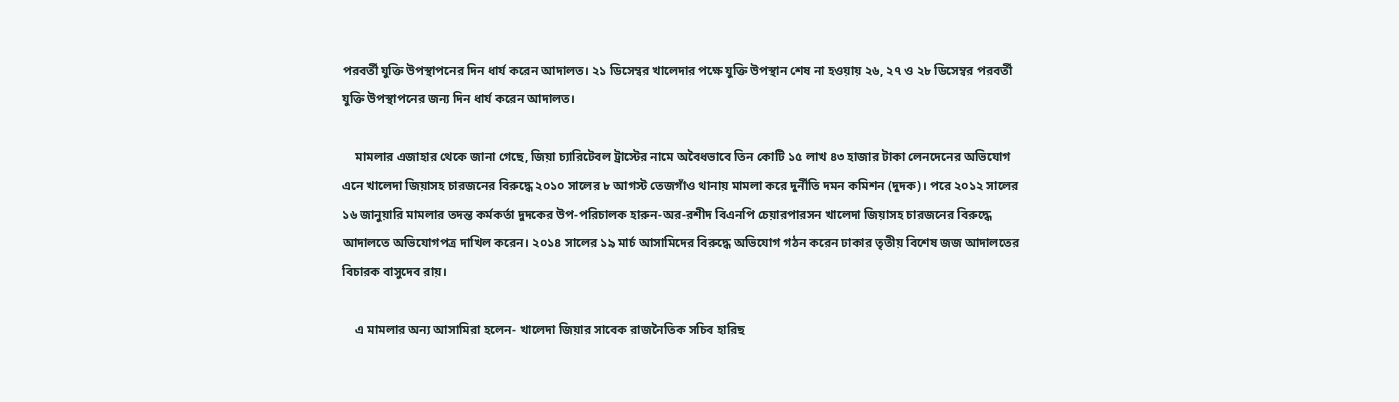পরবর্তী যুক্তি উপস্থাপনের দিন ধার্য করেন আদালত। ২১ ডিসেম্বর খালেদার পক্ষে যুক্তি উপস্থান শেষ না হওয়ায় ২৬, ২৭ ও ২৮ ডিসেম্বর পরবর্তী যুক্তি উপস্থাপনের জন্য দিন ধার্য করেন আদালত।

    মামলার এজাহার থেকে জানা গেছে, জিয়া চ্যারিটেবল ট্রাস্টের নামে অবৈধভাবে তিন কোটি ১৫ লাখ ৪৩ হাজার টাকা লেনদেনের অভিযোগ এনে খালেদা জিয়াসহ চারজনের বিরুদ্ধে ২০১০ সালের ৮ আগস্ট তেজগাঁও থানায় মামলা করে দুর্নীতি দমন কমিশন (দুদক)। পরে ২০১২ সালের ১৬ জানুয়ারি মামলার তদন্ত কর্মকর্তা দুদকের উপ-পরিচালক হারুন-অর-রশীদ বিএনপি চেয়ারপারসন খালেদা জিয়াসহ চারজনের বিরুদ্ধে আদালতে অভিযোগপত্র দাখিল করেন। ২০১৪ সালের ১৯ মার্চ আসামিদের বিরুদ্ধে অভিযোগ গঠন করেন ঢাকার তৃতীয় বিশেষ জজ আদালতের বিচারক বাসুদেব রায়।

    এ মামলার অন্য আসামিরা হলেন- খালেদা জিয়ার সাবেক রাজনৈতিক সচিব হারিছ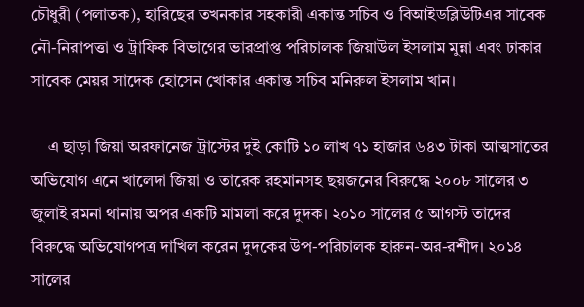চৌধুরী (পলাতক), হারিছের তখনকার সহকারী একান্ত সচিব ও বিআইডব্লিউটিএর সাবেক নৌ-নিরাপত্তা ও ট্রাফিক বিভাগের ভারপ্রাপ্ত পরিচালক জিয়াউল ইসলাম মুন্না এবং ঢাকার সাবেক মেয়র সাদেক হোসেন খোকার একান্ত সচিব মনিরুল ইসলাম খান।

    এ ছাড়া জিয়া অরফানেজ ট্রাস্টের দুই কোটি ১০ লাখ ৭১ হাজার ৬৪৩ টাকা আত্মসাতের অভিযোগ এনে খালেদা জিয়া ও তারেক রহমানসহ ছয়জনের বিরুদ্ধে ২০০৮ সালের ৩ জুলাই রমনা থানায় অপর একটি মামলা করে দুদক। ২০১০ সালের ৫ আগস্ট তাদের বিরুদ্ধে অভিযোগপত্র দাখিল করেন দুদকের উপ-পরিচালক হারুন-অর-রশীদ। ২০১৪ সালের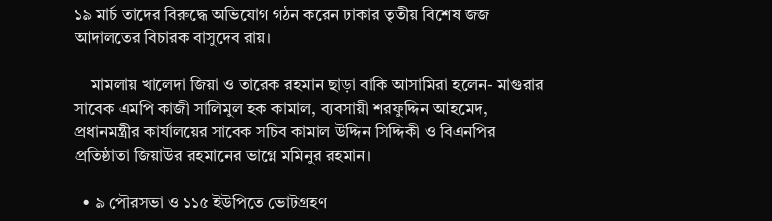১৯ মার্চ তাদের বিরুদ্ধে অভিযোগ গঠন করেন ঢাকার তৃতীয় বিশেষ জজ আদালতের বিচারক বাসুদেব রায়।

    মামলায় খালেদা জিয়া ও তারেক রহমান ছাড়া বাকি আসামিরা হলেন- মাগুরার সাবেক এমপি কাজী সালিমুল হক কামাল, ব্যবসায়ী শরফুদ্দিন আহমেদ, প্রধানমন্ত্রীর কার্যালয়ের সাবেক সচিব কামাল উদ্দিন সিদ্দিকী ও বিএনপির প্রতিষ্ঠাতা জিয়াউর রহমানের ভাগ্নে মমিনুর রহমান।

  • ৯ পৌরসভা ও ১১৫ ইউপিতে ভোটগ্রহণ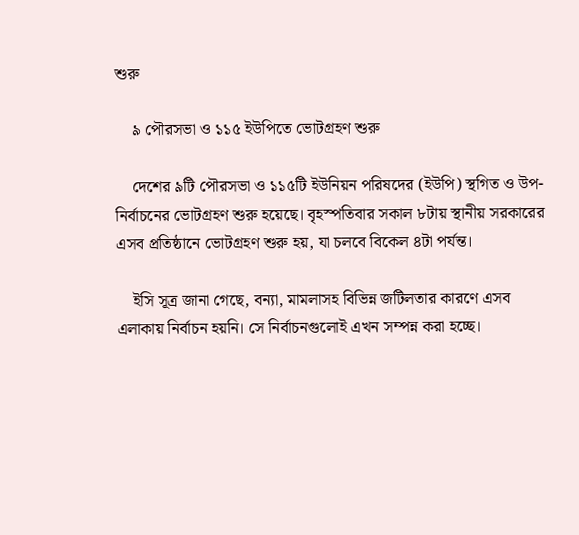শুরু

    ৯ পৌরসভা ও ১১৫ ইউপিতে ভোটগ্রহণ শুরু

    দেশের ৯টি পৌরসভা ও ১১৫টি ইউনিয়ন পরিষদের (ইউপি) স্থগিত ও উপ-নির্বাচনের ভোটগ্রহণ শুরু হয়েছে। বৃহস্পতিবার সকাল ৮টায় স্থানীয় সরকারের এসব প্রতিষ্ঠানে ভোটগ্রহণ শুরু হয়, যা চলবে বিকেল ৪টা পর্যন্ত।

    ইসি সূত্র জানা গেছে, বন্যা, মামলাসহ বিভিন্ন জটিলতার কারণে এসব এলাকায় নির্বাচন হয়নি। সে নির্বাচনগুলোই এখন সম্পন্ন করা হচ্ছে।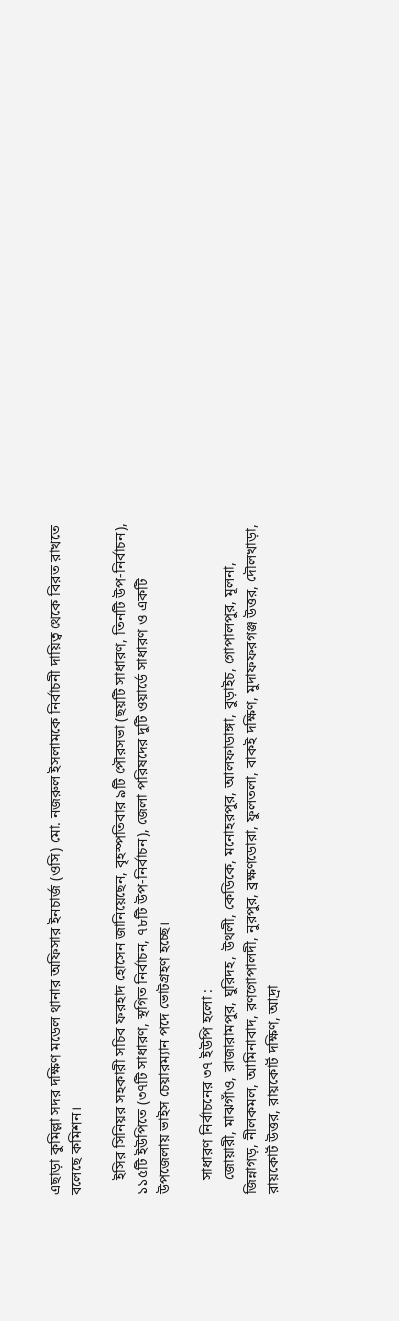এছাড়া কুমিল্লা সদর দক্ষিণ মডেল থানার অফিসার ইনচার্জ (ওসি) মো. নজরুল ইসলামকে নির্বাচনী দায়িত্ব থেকে বিরত রাখতে বলেছে কমিশন।

    ইসির সিনিয়র সহকারী সচিব ফরহাদ হোসেন জানিয়েছেন, বৃহস্পতিবার ৯টি পৌরসভা (ছয়টি সাধারণ, তিনটি উপ-নির্বাচন), ১১৫টি ইউপিতে (৩৭টি সাধারণ, স্থগিত নির্বাচন, ৭৮টি উপ-নির্বাচন), জেলা পরিষদের দুটি ওয়ার্ডে সাধারণ ও একটি উপজেলায় ভাইস চেয়ারম্যান পদে ভোটগ্রহণ হচ্ছে।

    সাধারণ নির্বাচনের ৩৭ ইউপি হলো :
    জোয়ারী, মাঝগাঁও, রাজারামপুর, ঘুরিদহ, উথলী, কেডিকে, মনোহরপুর, আলফাডাঙ্গা, বুড়াইচ, গোপালপুর, মূলনা, জিন্নাগড়, নীলকমল, আমিনাবাদ, রণগোপালদী, নুরপুর, ব্রক্ষণডোরা, ফুলতলা, বাকই দক্ষিণ, মুদাফফরগঞ্জ উত্তর, দৌলখাড়া, রায়কোর্ট উত্তর, রায়কোর্ট দক্ষিণ, আদ্রা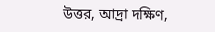উত্তর, আদ্রা দক্ষিণ,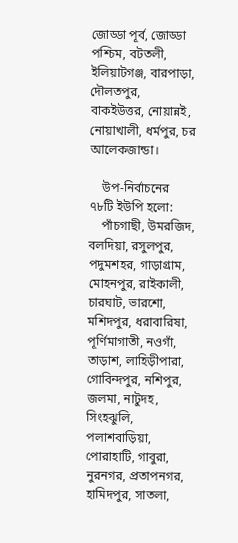জোড্ডা পূর্ব, জোড্ডা পশ্চিম, বটতলী, ইলিয়াটগঞ্জ, বারপাড়া, দৌলতপুর, বাকইউত্তর, নোয়ান্নই, নোয়াখালী, ধর্মপুর, চর আলেকজান্ডা।

    উপ-নির্বাচনের ৭৮টি ইউপি হলো:
    পাঁচগাছী, উমরজিদ, বলদিয়া, রসুলপুর, পদুমশহর, গাড়াগ্রাম, মোহনপুর, রাইকালী, চারঘাট, ভারশো, মশিদপুর, ধরাবারিষা, পূর্ণিমাগাতী, নওগাঁ, তাড়াশ, লাহিড়ীপারা, গোবিন্দপুর, নশিপুর, জলমা, নাটুদহ, সিংহঝুলি, পলাশবাড়িয়া, পোরাহাটি, গাবুরা, নুরনগর, প্রতাপনগর, হামিদপুর, সাতলা,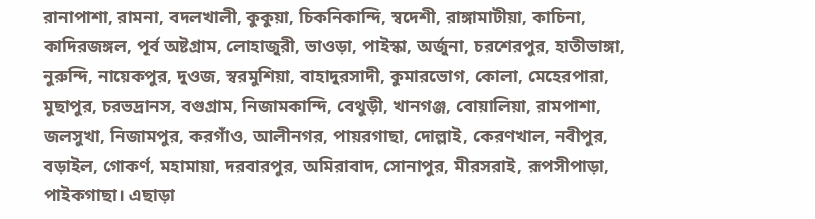রানাপাশা, রামনা, বদলখালী, কুকুয়া, চিকনিকান্দি, স্বদেশী, রাঙ্গামাটীয়া, কাচিনা, কাদিরজঙ্গল, পূর্ব অষ্টগ্রাম, লোহাজুরী, ভাওড়া, পাইস্কা, অর্জুনা, চরশেরপুর, হাতীভাঙ্গা, নুরুন্দি, নায়েকপুর, দুওজ, স্বরমুশিয়া, বাহাদুরসাদী, কুমারভোগ, কোলা, মেহেরপারা, মুছাপুর, চরভদ্রানস, বগুগ্রাম, নিজামকান্দি, বেথুড়ী, খানগঞ্জ, বোয়ালিয়া, রামপাশা, জলসুখা, নিজামপুর, করগাঁও, আলীনগর, পায়রগাছা, দোল্লাই, কেরণখাল, নবীপুর, বড়াইল, গোকর্ণ, মহামায়া, দরবারপুর, অমিরাবাদ, সোনাপুর, মীরসরাই, রূপসীপাড়া, পাইকগাছা। এছাড়া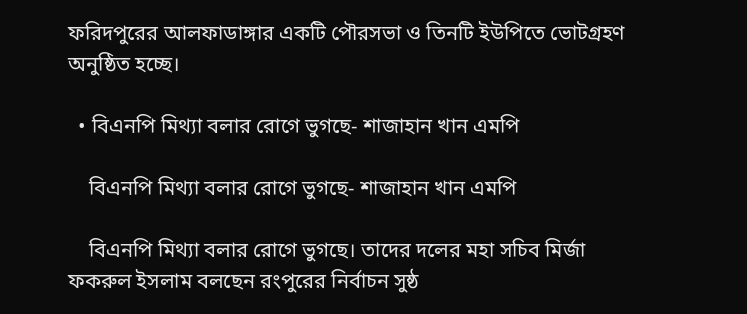ফরিদপুরের আলফাডাঙ্গার একটি পৌরসভা ও তিনটি ইউপিতে ভোটগ্রহণ অনুষ্ঠিত হচ্ছে।

  • বিএনপি মিথ্যা বলার রোগে ভুগছে- শাজাহান খান এমপি

    বিএনপি মিথ্যা বলার রোগে ভুগছে- শাজাহান খান এমপি

    বিএনপি মিথ্যা বলার রোগে ভুগছে। তাদের দলের মহা সচিব মির্জা ফকরুল ইসলাম বলছেন রংপুরের নির্বাচন সুষ্ঠ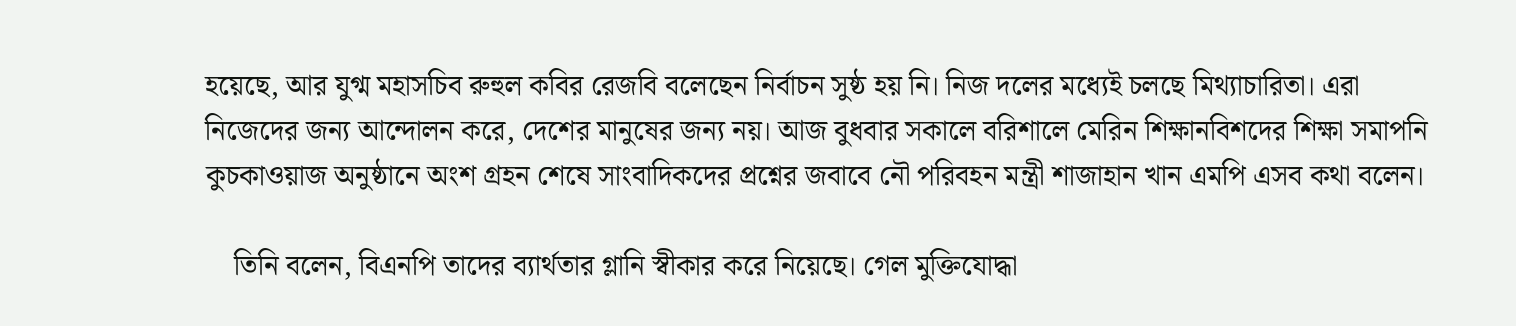হয়েছে, আর যুগ্ম মহাসচিব রুহুল কবির রেজবি বলেছেন নির্বাচন সুষ্ঠ হয় নি। নিজ দলের মধ্যেই চলছে মিথ্যাচারিতা। এরা নিজেদের জন্য আন্দোলন করে, দেশের মানুষের জন্য নয়। আজ বুধবার সকালে বরিশালে মেরিন শিক্ষানবিশদের শিক্ষা সমাপনি কুচকাওয়াজ অনুষ্ঠানে অংশ গ্রহন শেষে সাংবাদিকদের প্রশ্নের জবাবে নৌ পরিবহন মন্ত্রী শাজাহান খান এমপি এসব কথা বলেন।

    তিনি বলেন, বিএনপি তাদের ব্যার্থতার গ্লানি স্বীকার করে নিয়েছে। গেল মুক্তিযোদ্ধা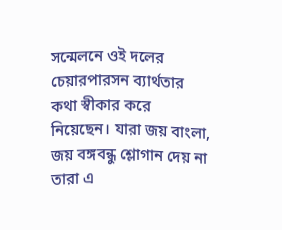সন্মেলনে ওই দলের চেয়ারপারসন ব্যার্থতার কথা স্বীকার করে নিয়েছেন। যারা জয় বাংলা, জয় বঙ্গবন্ধু শ্লোগান দেয় না তারা এ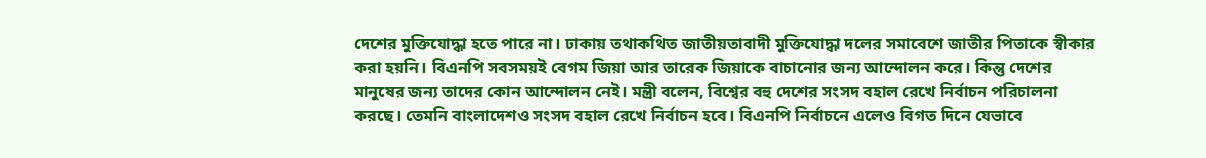দেশের মুক্তিযোদ্ধা হতে পারে না। ঢাকায় তথাকথিত জাতীয়তাবাদী মুক্তিযোদ্ধা দলের সমাবেশে জাতীর পিতাকে স্বীকার করা হয়নি। বিএনপি সবসময়ই বেগম জিয়া আর তারেক জিয়াকে বাচানোর জন্য আন্দোলন করে। কিন্তু দেশের মানুষের জন্য তাদের কোন আন্দোলন নেই। মন্ত্রী বলেন, বিশ্বের বহু দেশের সংসদ বহাল রেখে নির্বাচন পরিচালনা করছে। তেমনি বাংলাদেশও সংসদ বহাল রেখে নির্বাচন হবে। বিএনপি নির্বাচনে এলেও বিগত দিনে যেভাবে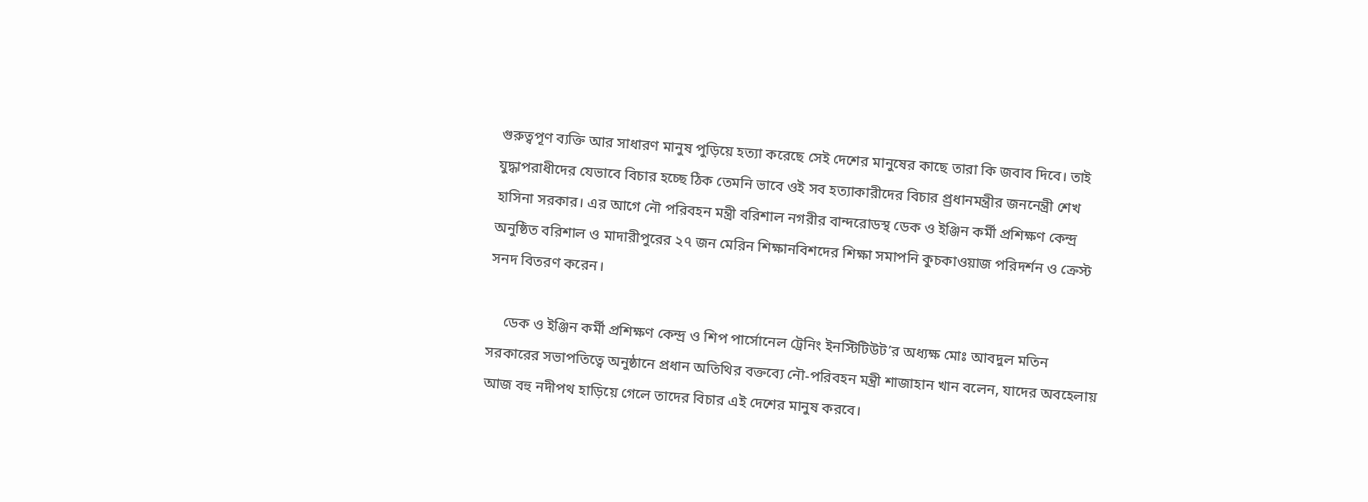গুরুত্বপূণ ব্যক্তি আর সাধারণ মানুষ পুড়িয়ে হত্যা করেছে সেই দেশের মানুষের কাছে তারা কি জবাব দিবে। তাই যুদ্ধাপরাধীদের যেভাবে বিচার হচ্ছে ঠিক তেমনি ভাবে ওই সব হত্যাকারীদের বিচার প্র্রধানমন্ত্রীর জননেন্ত্রী শেখ হাসিনা সরকার। এর আগে নৌ পরিবহন মন্ত্রী বরিশাল নগরীর বান্দরোডস্থ ডেক ও ইঞ্জিন কর্মী প্রশিক্ষণ কেন্দ্র অনুষ্ঠিত বরিশাল ও মাদারীপুরের ২৭ জন মেরিন শিক্ষানবিশদের শিক্ষা সমাপনি কুচকাওয়াজ পরিদর্শন ও ক্রেস্ট সনদ বিতরণ করেন।

    ডেক ও ইঞ্জিন কর্মী প্রশিক্ষণ কেন্দ্র ও শিপ পার্সোনেল ট্রেনিং ইনস্টিটিউট’র অধ্যক্ষ মোঃ আবদুল মতিন সরকারের সভাপতিত্বে অনুষ্ঠানে প্রধান অতিথির বক্তব্যে নৌ-পরিবহন মন্ত্রী শাজাহান খান বলেন, যাদের অবহেলায় আজ বহু নদীপথ হাড়িয়ে গেলে তাদের বিচার এই দেশের মানুষ করবে।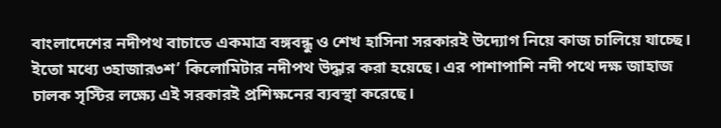বাংলাদেশের নদীপথ বাচাতে একমাত্র বঙ্গবন্ধু ও শেখ হাসিনা সরকারই উদ্যোগ নিয়ে কাজ চালিয়ে যাচ্ছে। ইতো মধ্যে ৩হাজার৩শ’ কিলোমিটার নদীপথ উদ্ধার করা হয়েছে। এর পাশাপাশি নদী পথে দক্ষ জাহাজ চালক সৃস্টির লক্ষ্যে এই সরকারই প্রশিক্ষনের ব্যবস্থা করেছে।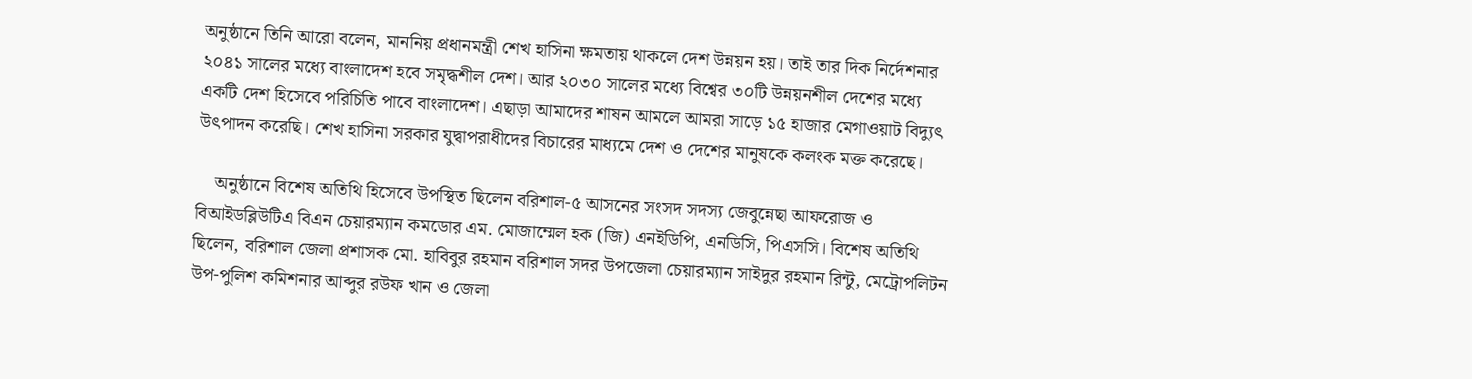অনুষ্ঠানে তিনি আরো বলেন, মাননিয় প্রধানমন্ত্রী শেখ হাসিনা ক্ষমতায় থাকলে দেশ উন্নয়ন হয়। তাই তার দিক নির্দেশনার ২০৪১ সালের মধ্যে বাংলাদেশ হবে সমৃদ্ধশীল দেশ। আর ২০৩০ সালের মধ্যে বিশ্বের ৩০টি উন্নয়নশীল দেশের মধ্যে একটি দেশ হিসেবে পরিচিতি পাবে বাংলাদেশ। এছাড়া আমাদের শাষন আমলে আমরা সাড়ে ১৫ হাজার মেগাওয়াট বিদ্যুৎ উৎপাদন করেছি। শেখ হাসিনা সরকার যুদ্বাপরাধীদের বিচারের মাধ্যমে দেশ ও দেশের মানুষকে কলংক মক্ত করেছে।

    অনুষ্ঠানে বিশেষ অতিথি হিসেবে উপস্থিত ছিলেন বরিশাল-৫ আসনের সংসদ সদস্য জেবুন্নেছা আফরোজ ও বিআইডব্লিউটিএ বিএন চেয়ারম্যান কমডোর এম. মোজাম্মেল হক (জি) এনইডিপি, এনডিসি, পিএসসি। বিশেষ অতিথি ছিলেন, বরিশাল জেলা প্রশাসক মো. হাবিবুর রহমান বরিশাল সদর উপজেলা চেয়ারম্যান সাইদুর রহমান রিন্টু, মেট্রোপলিটন উপ-পুলিশ কমিশনার আব্দুর রউফ খান ও জেলা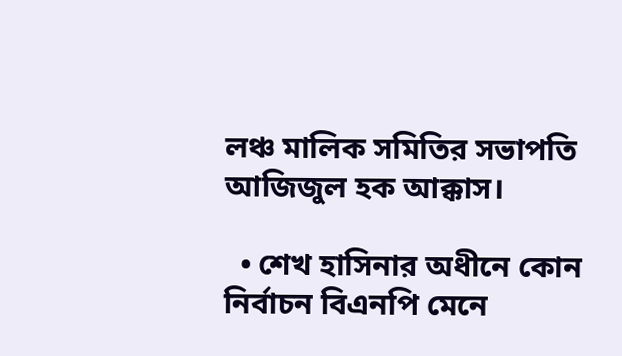লঞ্চ মালিক সমিতির সভাপতি আজিজুল হক আক্কাস।

  • শেখ হাসিনার অধীনে কোন নির্বাচন বিএনপি মেনে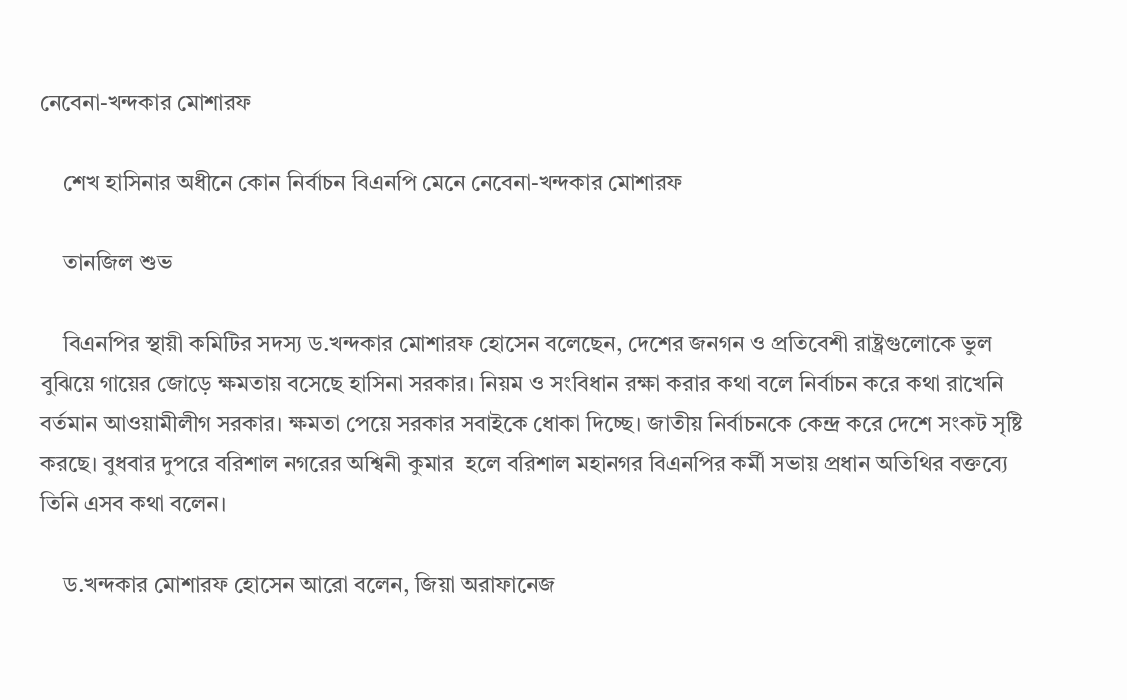নেবেনা-খন্দকার মোশারফ

    শেখ হাসিনার অধীনে কোন নির্বাচন বিএনপি মেনে নেবেনা-খন্দকার মোশারফ

    তানজিল শুভ

    বিএনপির স্থায়ী কমিটির সদস্য ড.খন্দকার মোশারফ হোসেন বলেছেন, দেশের জনগন ও প্রতিবেশী রাষ্ট্রগুলোকে ভুল বুঝিয়ে গায়ের জোড়ে ক্ষমতায় বসেছে হাসিনা সরকার। নিয়ম ও সংবিধান রক্ষা করার কথা বলে নির্বাচন করে কথা রাখেনি বর্তমান আওয়ামীলীগ সরকার। ক্ষমতা পেয়ে সরকার সবাইকে ধোকা দিচ্ছে। জাতীয় নির্বাচনকে কেন্দ্র করে দেশে সংকট সৃষ্টি করছে। বুধবার দুপরে বরিশাল নগরের অশ্বিনী কুমার  হলে বরিশাল মহানগর বিএনপির কর্মী সভায় প্রধান অতিথির বক্তব্যে তিনি এসব কথা বলেন।

    ড.খন্দকার মোশারফ হোসেন আরো বলেন, জিয়া অরাফানেজ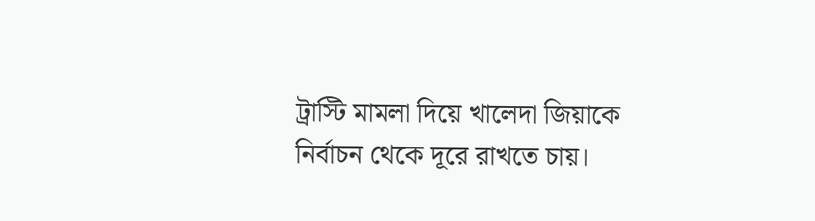ট্রাস্টি মামলা দিয়ে খালেদা জিয়াকে নির্বাচন থেকে দূরে রাখতে চায়।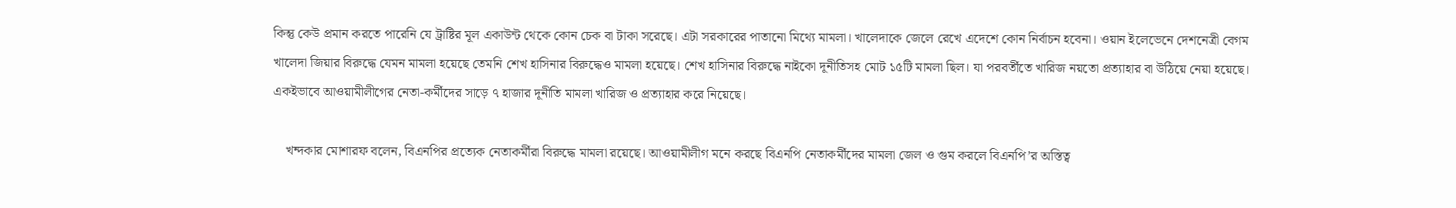কিন্তু কেউ প্রমান করতে পারেনি যে ট্রাষ্টির মূল একাউন্ট থেকে কোন চেক বা টাকা সরেছে। এটা সরকারের পাতানো মিথ্যে মামলা। খালেদাকে জেলে রেখে এদেশে কোন নির্বাচন হবেনা। ওয়ান ইলেভেনে দেশনেত্রী বেগম খালেদা জিয়ার বিরুদ্ধে যেমন মামলা হয়েছে তেমনি শেখ হাসিনার বিরুদ্ধেও মামলা হয়েছে। শেখ হাসিনার বিরুদ্ধে নাইকো দূনীতিসহ মোট ১৫টি মামলা ছিল। যা পরবর্তীতে খারিজ নয়তো প্রত্যাহার বা উঠিয়ে নেয়া হয়েছে। একইভাবে আওয়ামীলীগের নেতা-কর্মীদের সাড়ে ৭ হাজার দূনীতি মামলা খারিজ ও প্রত্যাহার করে নিয়েছে।

    খন্দকার মোশারফ বলেন, বিএনপির প্রত্যেক নেতাকর্মীরা বিরুদ্ধে মামলা রয়েছে। আওয়ামীলীগ মনে করছে বিএনপি নেতাকর্মীদের মামলা জেল ও গুম করলে বিএনপি’র অস্তিত্ব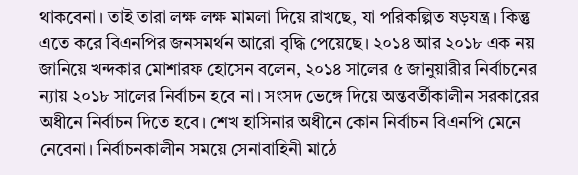থাকবেনা। তাই তারা লক্ষ লক্ষ মামলা দিয়ে রাখছে, যা পরিকল্পিত ষড়যন্ত্র। কিন্তু এতে করে বিএনপির জনসমর্থন আরো বৃদ্ধি পেয়েছে। ২০১৪ আর ২০১৮ এক নয় জানিয়ে খন্দকার মোশারফ হোসেন বলেন, ২০১৪ সালের ৫ জানুয়ারীর নির্বাচনের ন্যায় ২০১৮ সালের নির্বাচন হবে না। সংসদ ভেঙ্গে দিয়ে অন্তবর্তীকালীন সরকারের অধীনে নির্বাচন দিতে হবে। শেখ হাসিনার অধীনে কোন নির্বাচন বিএনপি মেনে নেবেনা। নির্বাচনকালীন সময়ে সেনাবাহিনী মাঠে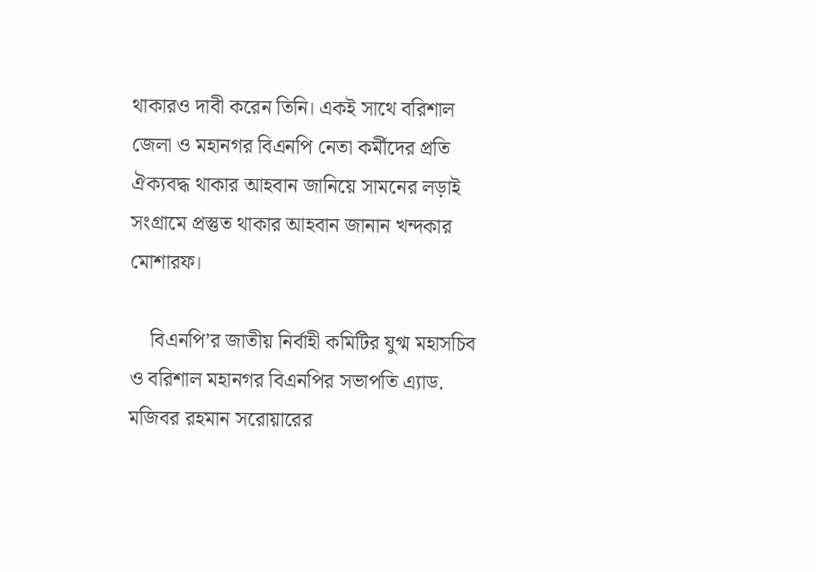থাকারও দাবী করেন তিনি। একই সাথে বরিশাল জেলা ও মহানগর বিএনপি নেতা কর্মীদের প্রতি ঐক্যবদ্ধ থাকার আহবান জানিয়ে সামনের লড়াই সংগ্রামে প্রস্তুত থাকার আহবান জানান খন্দকার মোশারফ।

    বিএনপি’র জাতীয় নির্বাহী কমিটির যুগ্ম মহাসচিব ও বরিশাল মহানগর বিএনপির সভাপতি এ্যাড. মজিবর রহমান সরোয়ারের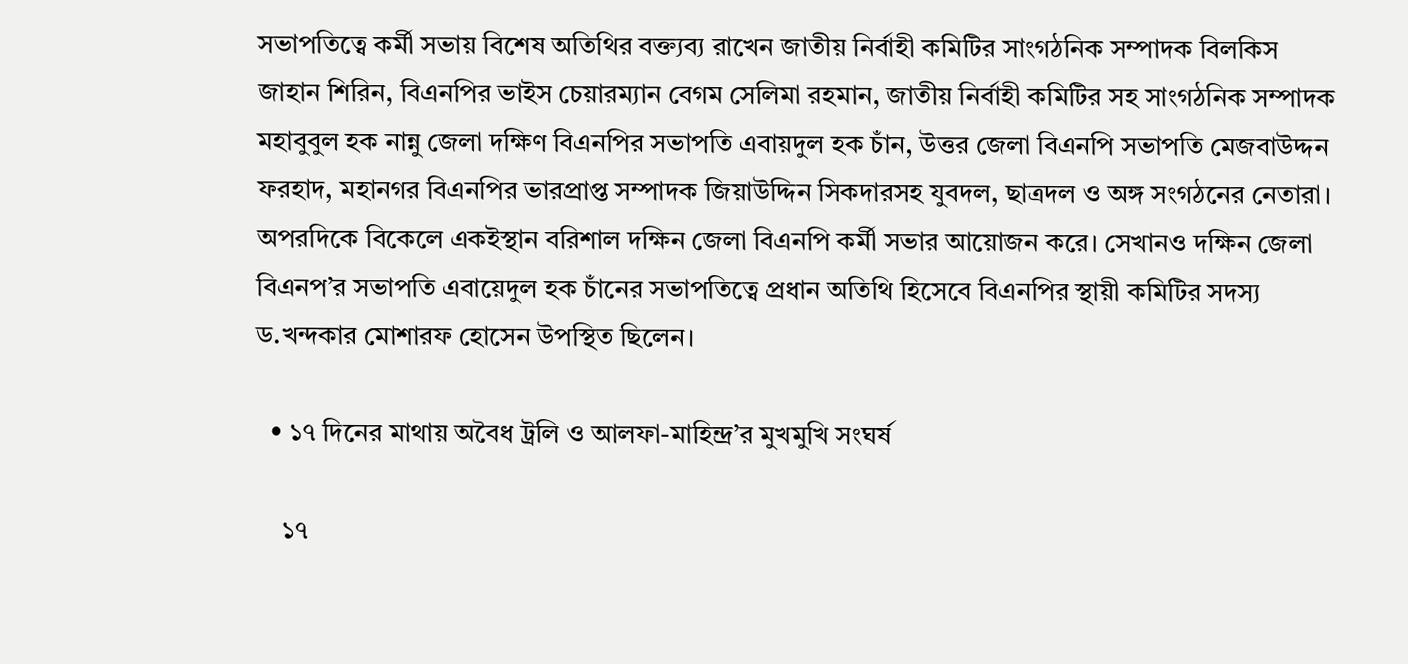সভাপতিত্বে কর্মী সভায় বিশেষ অতিথির বক্ত্যব্য রাখেন জাতীয় নির্বাহী কমিটির সাংগঠনিক সম্পাদক বিলকিস জাহান শিরিন, বিএনপির ভাইস চেয়ারম্যান বেগম সেলিমা রহমান, জাতীয় নির্বাহী কমিটির সহ সাংগঠনিক সম্পাদক মহাবুবুল হক নান্নু জেলা দক্ষিণ বিএনপির সভাপতি এবায়দুল হক চাঁন, উত্তর জেলা বিএনপি সভাপতি মেজবাউদ্দন ফরহাদ, মহানগর বিএনপির ভারপ্রাপ্ত সম্পাদক জিয়াউদ্দিন সিকদারসহ যুবদল, ছাত্রদল ও অঙ্গ সংগঠনের নেতারা। অপরদিকে বিকেলে একইস্থান বরিশাল দক্ষিন জেলা বিএনপি কর্মী সভার আয়োজন করে। সেখানও দক্ষিন জেলা বিএনপ’র সভাপতি এবায়েদুল হক চাঁনের সভাপতিত্বে প্রধান অতিথি হিসেবে বিএনপির স্থায়ী কমিটির সদস্য ড.খন্দকার মোশারফ হোসেন উপস্থিত ছিলেন।

  • ১৭ দিনের মাথায় অবৈধ ট্রলি ও আলফা-মাহিন্দ্র’র মুখমুখি সংঘর্ষ

    ১৭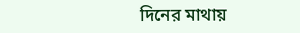দিনের মাথায়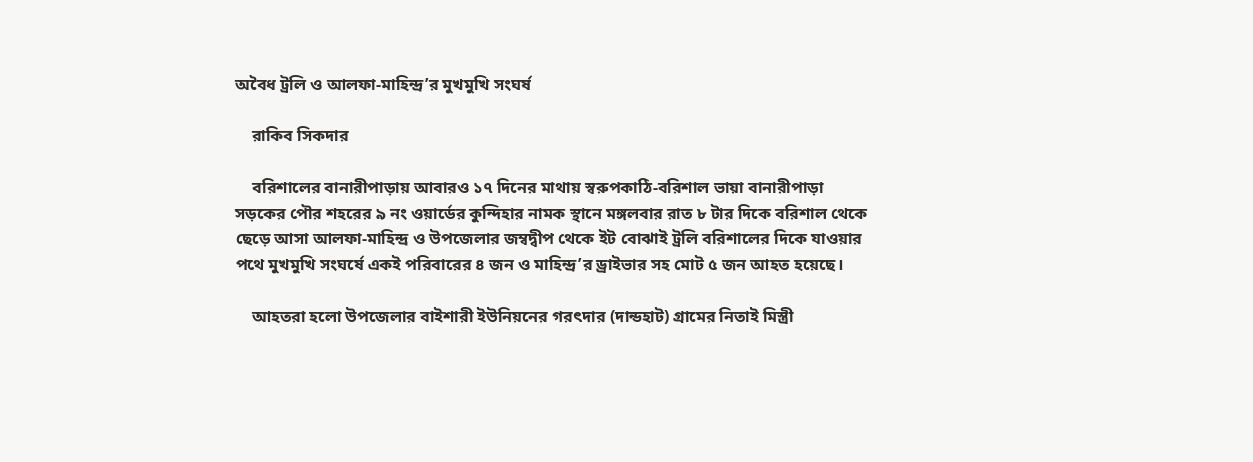অবৈধ ট্রলি ও আলফা-মাহিন্দ্র’র মুখমুখি সংঘর্ষ

    রাকিব সিকদার

    বরিশালের বানারীপাড়ায় আবারও ১৭ দিনের মাথায় স্বরুপকাঠি-বরিশাল ভায়া বানারীপাড়া সড়কের পৌর শহরের ৯ নং ওয়ার্ডের কুন্দিহার নামক স্থানে মঙ্গলবার রাত ৮ টার দিকে বরিশাল থেকে ছেড়ে আসা আলফা-মাহিন্দ্র ও উপজেলার জম্বদ্বীপ থেকে ইট বোঝাই ট্রলি বরিশালের দিকে যাওয়ার পথে মুখমুখি সংঘর্ষে একই পরিবারের ৪ জন ও মাহিন্দ্র’র ড্রাইভার সহ মোট ৫ জন আহত হয়েছে।

    আহতরা হলো উপজেলার বাইশারী ইউনিয়নের গরৎদার (দান্ডহাট) গ্রামের নিতাই মিস্ত্রী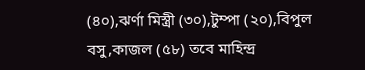(৪০),ঝর্ণা মিস্ত্রী (৩০),টুম্পা (২০),বিপুল বসু,কাজল (৫৮) তবে মাহিন্দ্র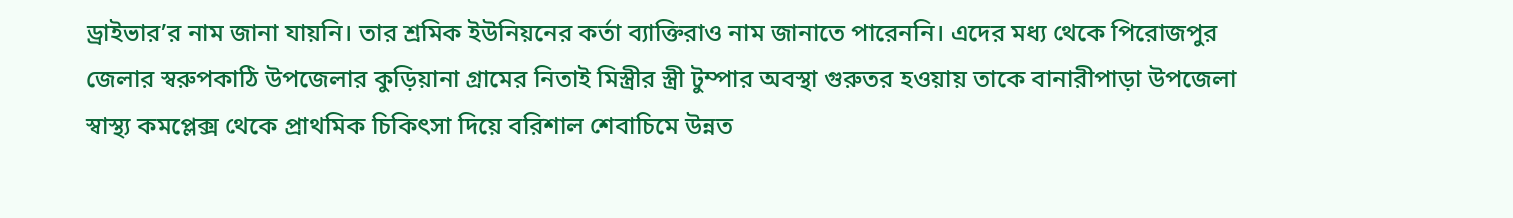ড্রাইভার’র নাম জানা যায়নি। তার শ্রমিক ইউনিয়নের কর্তা ব্যাক্তিরাও নাম জানাতে পারেননি। এদের মধ্য থেকে পিরোজপুর জেলার স্বরুপকাঠি উপজেলার কুড়িয়ানা গ্রামের নিতাই মিস্ত্রীর স্ত্রী টুম্পার অবস্থা গুরুতর হওয়ায় তাকে বানারীপাড়া উপজেলা স্বাস্থ্য কমপ্লেক্স থেকে প্রাথমিক চিকিৎসা দিয়ে বরিশাল শেবাচিমে উন্নত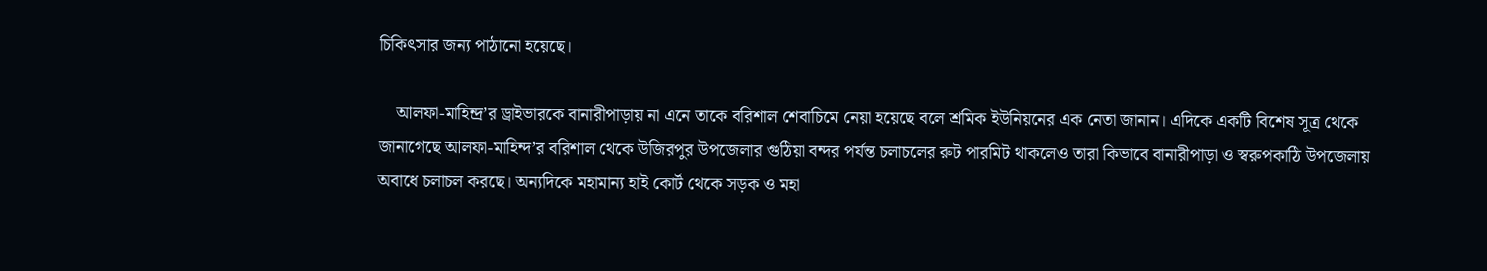চিকিৎসার জন্য পাঠানো হয়েছে।

    আলফা-মাহিন্দ্র’র ড্রাইভারকে বানারীপাড়ায় না এনে তাকে বরিশাল শেবাচিমে নেয়া হয়েছে বলে শ্রমিক ইউনিয়নের এক নেতা জানান। এদিকে একটি বিশেষ সূত্র থেকে জানাগেছে আলফা-মাহিন্দ’র বরিশাল থেকে উজিরপুর উপজেলার গুঠিয়া বন্দর পর্যন্ত চলাচলের রুট পারমিট থাকলেও তারা কিভাবে বানারীপাড়া ও স্বরুপকাঠি উপজেলায় অবাধে চলাচল করছে। অন্যদিকে মহামান্য হাই কোর্ট থেকে সড়ক ও মহা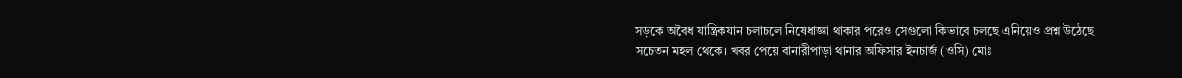সড়কে অবৈধ যান্ত্রিকযান চলাচলে নিষেধাজ্ঞা থাকার পরেও সেগুলো কিভাবে চলছে এনিয়েও প্রশ্ন উঠেছে সচেতন মহল থেকে। খবর পেয়ে বানারীপাড়া থানার অফিসার ইনচার্জ (ওসি) মোঃ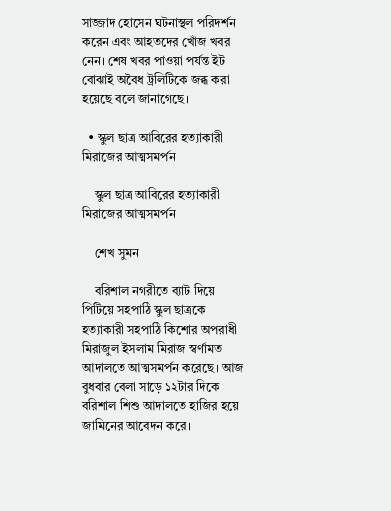সাজ্জাদ হোসেন ঘটনাস্থল পরিদর্শন করেন এবং আহতদের খোঁজ খবর নেন। শেষ খবর পাওয়া পর্যন্ত ইট বোঝাই অবৈধ ট্রলিটিকে জব্ধ করা হয়েছে বলে জানাগেছে।

  • স্কুল ছাত্র আবিরের হত্যাকারী মিরাজের আত্মসমর্পন

    স্কুল ছাত্র আবিরের হত্যাকারী মিরাজের আত্মসমর্পন

    শেখ সুমন

    বরিশাল নগরীতে ব্যাট দিয়ে পিটিয়ে সহপাঠি স্কুল ছাত্রকে হত্যাকারী সহপাঠি কিশোর অপরাধী মিরাজুল ইসলাম মিরাজ স্বর্ণামত আদালতে আত্মসমর্পন করেছে। আজ বুধবার বেলা সাড়ে ১২টার দিকে বরিশাল শিশু আদালতে হাজির হয়ে জামিনের আবেদন করে।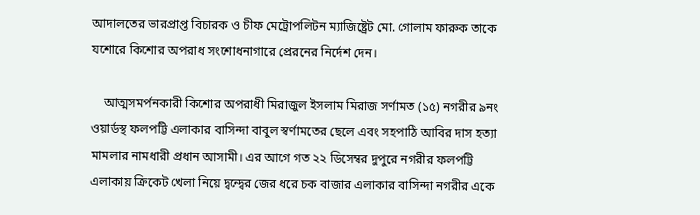আদালতের ভারপ্রাপ্ত বিচারক ও চীফ মেট্রোপলিটন ম্যাজিষ্ট্রেট মো. গোলাম ফারুক তাকে যশোরে কিশোর অপরাধ সংশোধনাগারে প্রেরনের নির্দেশ দেন।

    আত্মসমর্পনকারী কিশোর অপরাধী মিরাজুল ইসলাম মিরাজ সর্ণামত (১৫) নগরীর ৯নং ওয়ার্ডস্থ ফলপট্টি এলাকার বাসিন্দা বাবুল স্বর্ণামতের ছেলে এবং সহপাঠি আবির দাস হত্যা মামলার নামধারী প্রধান আসামী। এর আগে গত ২২ ডিসেম্বর দুপুরে নগরীর ফলপট্টি এলাকায় ক্রিকেট খেলা নিয়ে দ্বন্দ্বের জের ধরে চক বাজার এলাকার বাসিন্দা নগরীর একে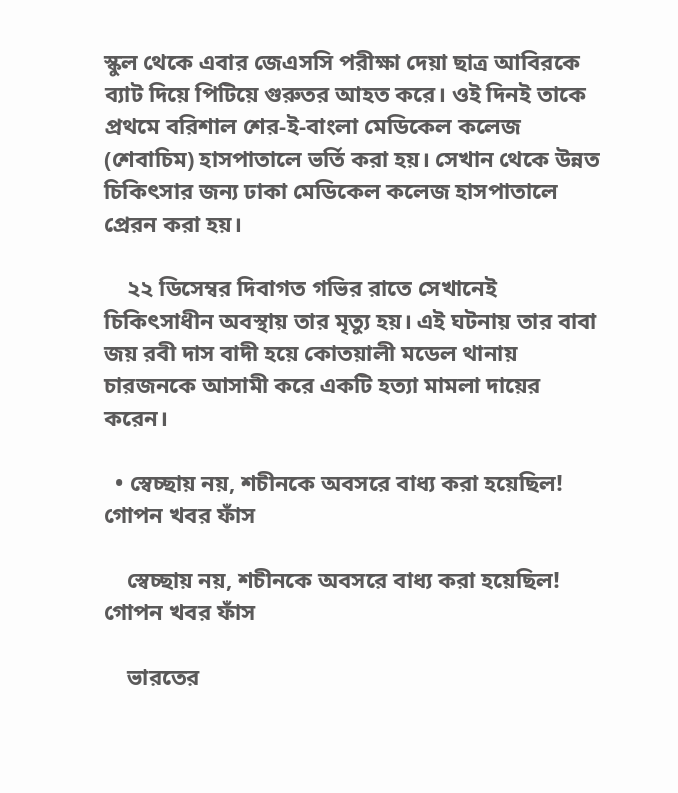স্কুল থেকে এবার জেএসসি পরীক্ষা দেয়া ছাত্র আবিরকে ব্যাট দিয়ে পিটিয়ে গুরুতর আহত করে। ওই দিনই তাকে প্রথমে বরিশাল শের-ই-বাংলা মেডিকেল কলেজ (শেবাচিম) হাসপাতালে ভর্তি করা হয়। সেখান থেকে উন্নত চিকিৎসার জন্য ঢাকা মেডিকেল কলেজ হাসপাতালে প্রেরন করা হয়।

    ২২ ডিসেম্বর দিবাগত গভির রাতে সেখানেই চিকিৎসাধীন অবস্থায় তার মৃত্যু হয়। এই ঘটনায় তার বাবা জয় রবী দাস বাদী হয়ে কোতয়ালী মডেল থানায় চারজনকে আসামী করে একটি হত্যা মামলা দায়ের করেন।

  • স্বেচ্ছায় নয়, শচীনকে অবসরে বাধ্য করা হয়েছিল! গোপন খবর ফাঁস

    স্বেচ্ছায় নয়, শচীনকে অবসরে বাধ্য করা হয়েছিল! গোপন খবর ফাঁস

    ভারতের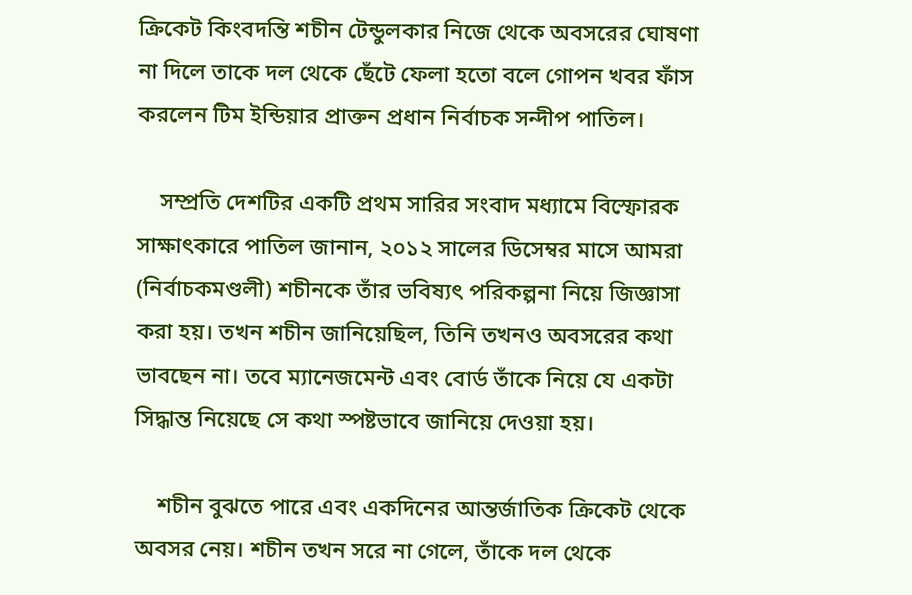ক্রিকেট কিংবদন্তি শচীন টেন্ডুলকার নিজে থেকে অবসরের ঘোষণা না দিলে তাকে দল থেকে ছেঁটে ফেলা হতো বলে গোপন খবর ফাঁস করলেন টিম ইন্ডিয়ার প্রাক্তন প্রধান নির্বাচক সন্দীপ পাতিল।

    সম্প্রতি দেশটির একটি প্রথম সারির সংবাদ মধ্যামে বিস্ফোরক সাক্ষাৎকারে পাতিল জানান, ২০১২ সালের ডিসেম্বর মাসে আমরা (নির্বাচকমণ্ডলী) শচীনকে তাঁর ভবিষ্যৎ পরিকল্পনা নিয়ে জিজ্ঞাসা করা হয়। তখন শচীন জানিয়েছিল, তিনি তখনও অবসরের কথা ভাবছেন না। তবে ম্যানেজমেন্ট এবং বোর্ড তাঁকে নিয়ে যে একটা সিদ্ধান্ত নিয়েছে সে কথা স্পষ্টভাবে জানিয়ে দেওয়া হয়।

    শচীন বুঝতে পারে এবং একদিনের আন্তর্জাতিক ক্রিকেট থেকে অবসর নেয়। শচীন তখন সরে না গেলে, তাঁকে দল থেকে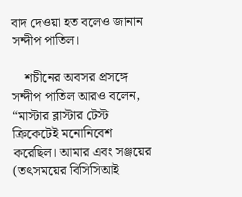বাদ দেওয়া হত বলেও জানান সন্দীপ পাতিল।

    শচীনের অবসর প্রসঙ্গে সন্দীপ পাতিল আরও বলেন, “মাস্টার ব্লাস্টার টেস্ট ক্রিকেটেই মনোনিবেশ করেছিল। আমার এবং সঞ্জয়ের (তৎসময়ের বিসিসিআই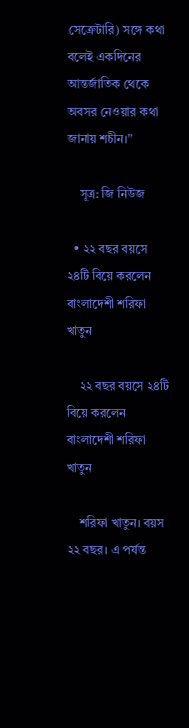সেক্রেটারি) সঙ্গে কথা বলেই একদিনের আন্তর্জাতিক থেকে অবসর নেওয়ার কথা জানায় শচীন।”

    সূত্র: জি নিউজ

  • ২২ বছর বয়সে ২৪টি বিয়ে করলেন বাংলাদেশী শরিফা খাতুন

    ২২ বছর বয়সে ২৪টি বিয়ে করলেন বাংলাদেশী শরিফা খাতুন

    শরিফা খাতুন। বয়স ২২ বছর। এ পর্যন্ত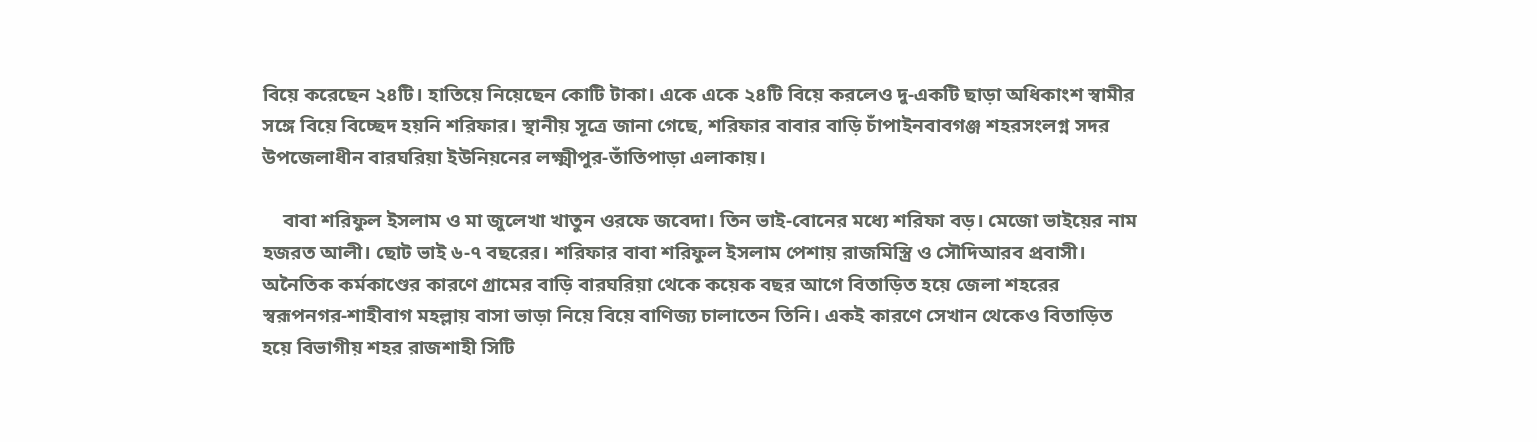বিয়ে করেছেন ২৪টি। হাতিয়ে নিয়েছেন কোটি টাকা। একে একে ২৪টি বিয়ে করলেও দু-একটি ছাড়া অধিকাংশ স্বামীর সঙ্গে বিয়ে বিচ্ছেদ হয়নি শরিফার। স্থানীয় সূত্রে জানা গেছে, শরিফার বাবার বাড়ি চাঁপাইনবাবগঞ্জ শহরসংলগ্ন সদর উপজেলাধীন বারঘরিয়া ইউনিয়নের লক্ষ্মীপুর-তাঁতিপাড়া এলাকায়।

    বাবা শরিফুল ইসলাম ও মা জুলেখা খাতুন ওরফে জবেদা। তিন ভাই-বোনের মধ্যে শরিফা বড়। মেজো ভাইয়ের নাম হজরত আলী। ছোট ভাই ৬-৭ বছরের। শরিফার বাবা শরিফুল ইসলাম পেশায় রাজমিস্ত্রি ও সৌদিআরব প্রবাসী। অনৈতিক কর্মকাণ্ডের কারণে গ্রামের বাড়ি বারঘরিয়া থেকে কয়েক বছর আগে বিতাড়িত হয়ে জেলা শহরের স্বরূপনগর-শাহীবাগ মহল্লায় বাসা ভাড়া নিয়ে বিয়ে বাণিজ্য চালাতেন তিনি। একই কারণে সেখান থেকেও বিতাড়িত হয়ে বিভাগীয় শহর রাজশাহী সিটি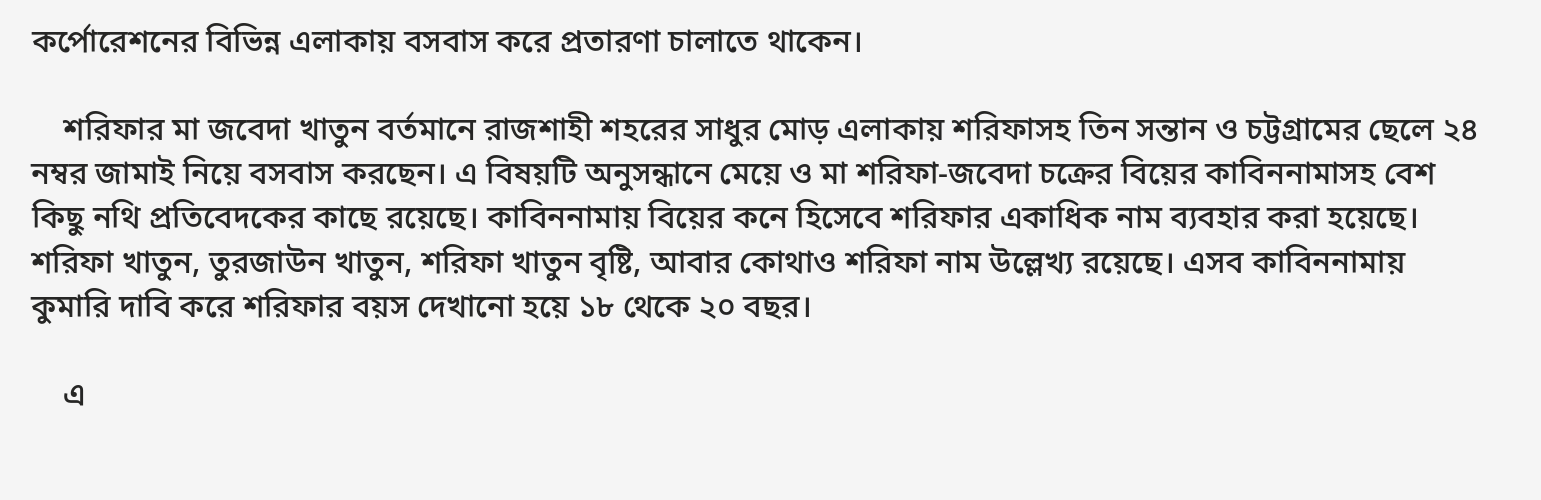কর্পোরেশনের বিভিন্ন এলাকায় বসবাস করে প্রতারণা চালাতে থাকেন।

    শরিফার মা জবেদা খাতুন বর্তমানে রাজশাহী শহরের সাধুর মোড় এলাকায় শরিফাসহ তিন সন্তান ও চট্টগ্রামের ছেলে ২৪ নম্বর জামাই নিয়ে বসবাস করছেন। এ বিষয়টি অনুসন্ধানে মেয়ে ও মা শরিফা-জবেদা চক্রের বিয়ের কাবিননামাসহ বেশ কিছু নথি প্রতিবেদকের কাছে রয়েছে। কাবিননামায় বিয়ের কনে হিসেবে শরিফার একাধিক নাম ব্যবহার করা হয়েছে। শরিফা খাতুন, তুরজাউন খাতুন, শরিফা খাতুন বৃষ্টি, আবার কোথাও শরিফা নাম উল্লেখ্য রয়েছে। এসব কাবিননামায় কুমারি দাবি করে শরিফার বয়স দেখানো হয়ে ১৮ থেকে ২০ বছর।

    এ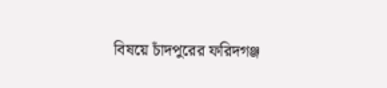বিষয়ে চাঁদপুরের ফরিদগঞ্জ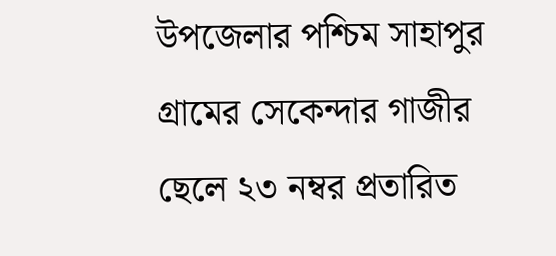উপজেলার পশ্চিম সাহাপুর গ্রামের সেকেন্দার গাজীর ছেলে ২৩ নম্বর প্রতারিত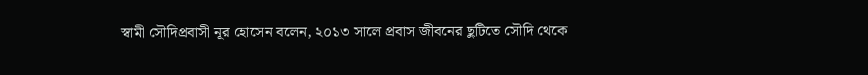স্বামী সৌদিপ্রবাসী নূর হোসেন বলেন, ২০১৩ সালে প্রবাস জীবনের ছুটিতে সৌদি থেকে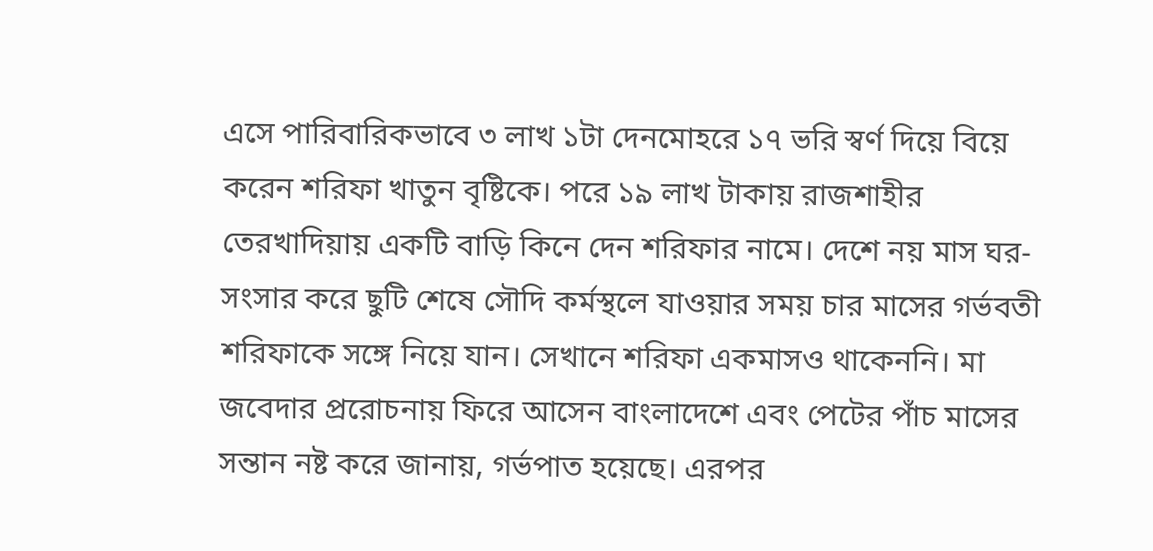এসে পারিবারিকভাবে ৩ লাখ ১টা দেনমোহরে ১৭ ভরি স্বর্ণ দিয়ে বিয়ে করেন শরিফা খাতুন বৃষ্টিকে। পরে ১৯ লাখ টাকায় রাজশাহীর তেরখাদিয়ায় একটি বাড়ি কিনে দেন শরিফার নামে। দেশে নয় মাস ঘর-সংসার করে ছুটি শেষে সৌদি কর্মস্থলে যাওয়ার সময় চার মাসের গর্ভবতী শরিফাকে সঙ্গে নিয়ে যান। সেখানে শরিফা একমাসও থাকেননি। মা জবেদার প্ররোচনায় ফিরে আসেন বাংলাদেশে এবং পেটের পাঁচ মাসের সন্তান নষ্ট করে জানায়, গর্ভপাত হয়েছে। এরপর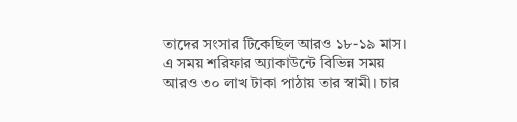তাদের সংসার টিকেছিল আরও ১৮-১৯ মাস। এ সময় শরিফার অ্যাকাউন্টে বিভিন্ন সময় আরও ৩০ লাখ টাকা পাঠায় তার স্বামী। চার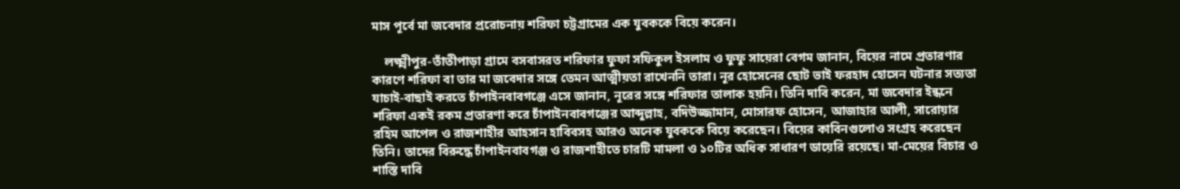মাস পূর্বে মা জবেদার প্ররোচনায় শরিফা চট্টগ্রামের এক যুবককে বিয়ে করেন।

    লক্ষ্মীপুর-তাঁতীপাড়া গ্রামে বসবাসরত শরিফার ফুফা সফিকুল ইসলাম ও ফুফু সায়েরা বেগম জানান, বিয়ের নামে প্রতারণার কারণে শরিফা বা তার মা জবেদার সঙ্গে তেমন আত্মীয়তা রাখেননি তারা। নূর হোসেনের ছোট ভাই ফরহাদ হোসেন ঘটনার সত্যতা যাচাই-বাছাই করতে চাঁপাইনবাবগঞ্জে এসে জানান, নূরের সঙ্গে শরিফার তালাক হয়নি। তিনি দাবি করেন, মা জবেদার ইন্ধনে শরিফা একই রকম প্রতারণা করে চাঁপাইনবাবগঞ্জের আব্দুল্লাহ, বদিউজ্জামান, মোসারফ হোসেন, আজাহার আলী, সারোয়ার রহিম আপেল ও রাজশাহীর আহসান হাবিবসহ আরও অনেক যুবককে বিয়ে করেছেন। বিয়ের কাবিনগুলোও সংগ্রহ করেছেন তিনি। তাদের বিরুদ্ধে চাঁপাইনবাবগঞ্জ ও রাজশাহীতে চারটি মামলা ও ১০টির অধিক সাধারণ ডায়েরি রয়েছে। মা-মেয়ের বিচার ও শাস্তি দাবি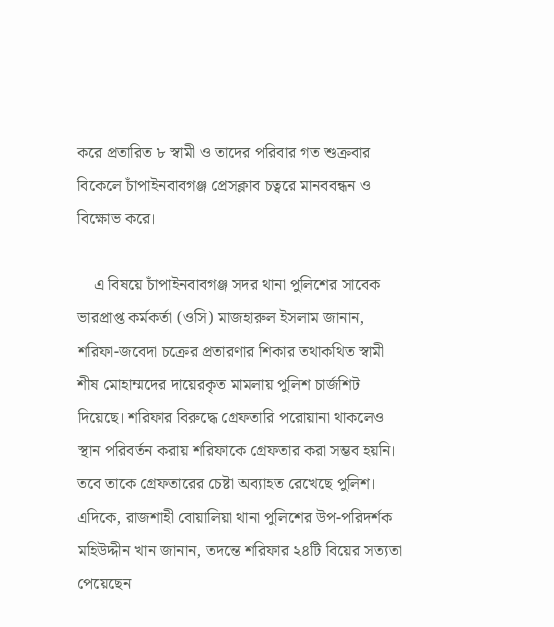করে প্রতারিত ৮ স্বামী ও তাদের পরিবার গত শুক্রবার বিকেলে চাঁপাইনবাবগঞ্জ প্রেসক্লাব চত্বরে মানববন্ধন ও বিক্ষোভ করে।

    এ বিষয়ে চাঁপাইনবাবগঞ্জ সদর থানা পুলিশের সাবেক ভারপ্রাপ্ত কর্মকর্তা (ওসি) মাজহারুল ইসলাম জানান, শরিফা-জবেদা চক্রের প্রতারণার শিকার তথাকথিত স্বামী শীষ মোহাম্মদের দায়েরকৃত মামলায় পুলিশ চার্জশিট দিয়েছে। শরিফার বিরুদ্ধে গ্রেফতারি পরোয়ানা থাকলেও স্থান পরিবর্তন করায় শরিফাকে গ্রেফতার করা সম্ভব হয়নি। তবে তাকে গ্রেফতারের চেষ্টা অব্যাহত রেখেছে পুলিশ। এদিকে, রাজশাহী বোয়ালিয়া থানা পুলিশের উপ-পরিদর্শক মহিউদ্দীন খান জানান, তদন্তে শরিফার ২৪টি বিয়ের সত্যতা পেয়েছেন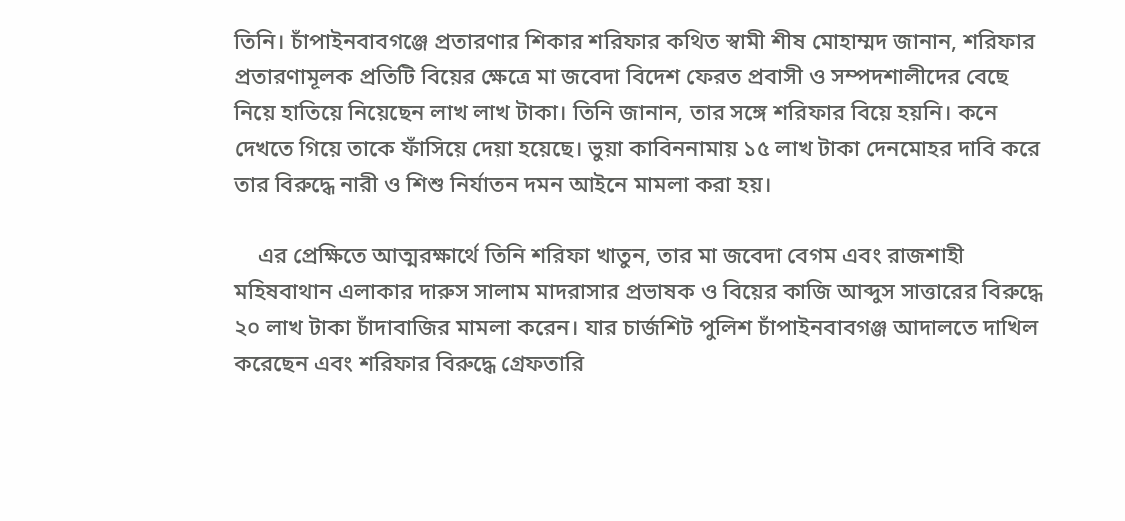তিনি। চাঁপাইনবাবগঞ্জে প্রতারণার শিকার শরিফার কথিত স্বামী শীষ মোহাম্মদ জানান, শরিফার প্রতারণামূলক প্রতিটি বিয়ের ক্ষেত্রে মা জবেদা বিদেশ ফেরত প্রবাসী ও সম্পদশালীদের বেছে নিয়ে হাতিয়ে নিয়েছেন লাখ লাখ টাকা। তিনি জানান, তার সঙ্গে শরিফার বিয়ে হয়নি। কনে দেখতে গিয়ে তাকে ফাঁসিয়ে দেয়া হয়েছে। ভুয়া কাবিননামায় ১৫ লাখ টাকা দেনমোহর দাবি করে তার বিরুদ্ধে নারী ও শিশু নির্যাতন দমন আইনে মামলা করা হয়।

    এর প্রেক্ষিতে আত্মরক্ষার্থে তিনি শরিফা খাতুন, তার মা জবেদা বেগম এবং রাজশাহী মহিষবাথান এলাকার দারুস সালাম মাদরাসার প্রভাষক ও বিয়ের কাজি আব্দুস সাত্তারের বিরুদ্ধে ২০ লাখ টাকা চাঁদাবাজির মামলা করেন। যার চার্জশিট পুলিশ চাঁপাইনবাবগঞ্জ আদালতে দাখিল করেছেন এবং শরিফার বিরুদ্ধে গ্রেফতারি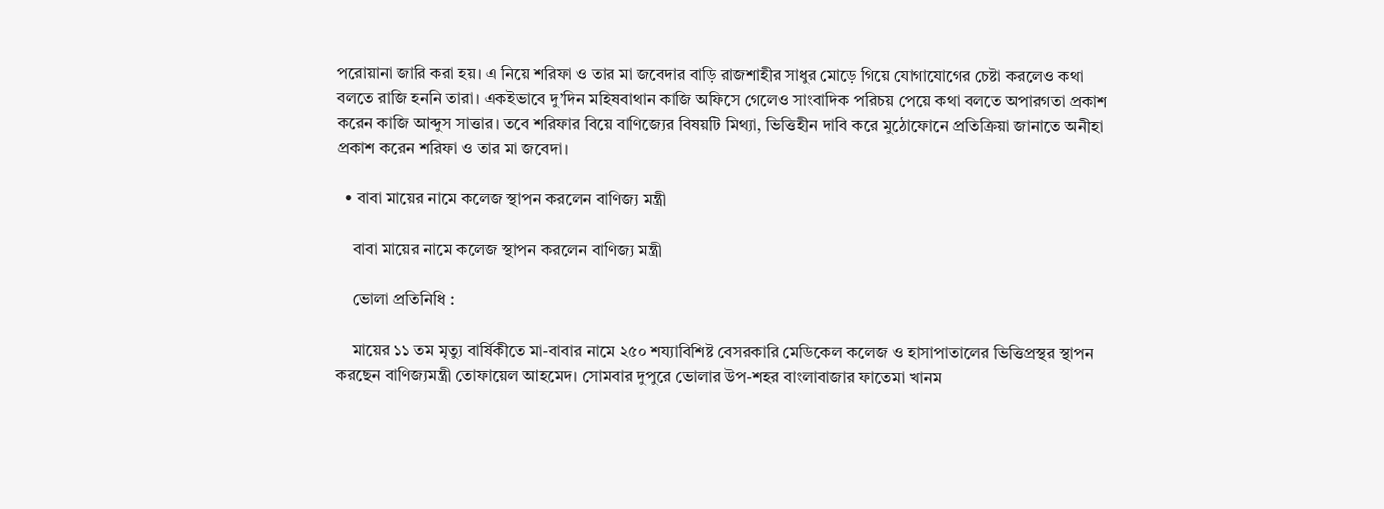পরোয়ানা জারি করা হয়। এ নিয়ে শরিফা ও তার মা জবেদার বাড়ি রাজশাহীর সাধুর মোড়ে গিয়ে যোগাযোগের চেষ্টা করলেও কথা বলতে রাজি হননি তারা। একইভাবে দু’দিন মহিষবাথান কাজি অফিসে গেলেও সাংবাদিক পরিচয় পেয়ে কথা বলতে অপারগতা প্রকাশ করেন কাজি আব্দুস সাত্তার। তবে শরিফার বিয়ে বাণিজ্যের বিষয়টি মিথ্যা, ভিত্তিহীন দাবি করে মুঠোফোনে প্রতিক্রিয়া জানাতে অনীহা প্রকাশ করেন শরিফা ও তার মা জবেদা।

  • বাবা মায়ের নামে কলেজ স্থাপন করলেন বাণিজ্য মন্ত্রী

    বাবা মায়ের নামে কলেজ স্থাপন করলেন বাণিজ্য মন্ত্রী

    ভোলা প্রতিনিধি :

    মায়ের ১১ তম মৃত্যু বার্ষিকীতে মা-বাবার নামে ২৫০ শয্যাবিশিষ্ট বেসরকারি মেডিকেল কলেজ ও হাসাপাতালের ভিত্তিপ্রস্থর স্থাপন করছেন বাণিজ্যমন্ত্রী তোফায়েল আহমেদ। সোমবার দুপুরে ভোলার উপ-শহর বাংলাবাজার ফাতেমা খানম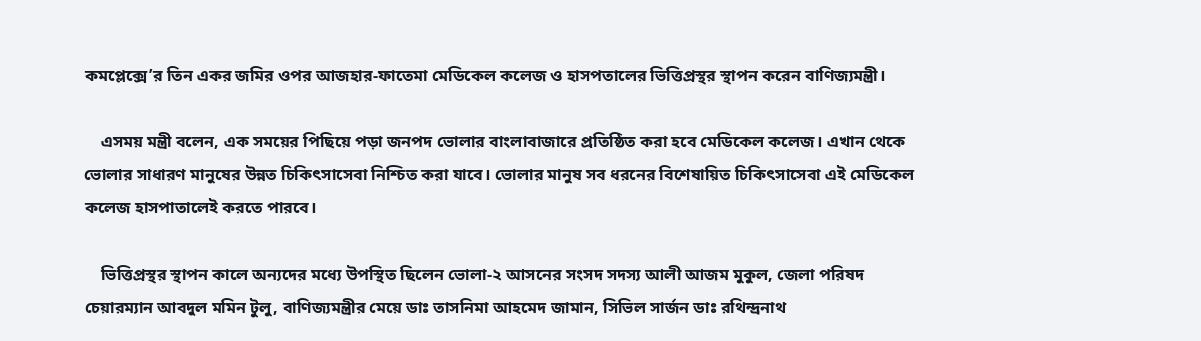কমপ্লেক্সে’র তিন একর জমির ওপর আজহার-ফাতেমা মেডিকেল কলেজ ও হাসপতালের ভিত্তিপ্রস্থর স্থাপন করেন বাণিজ্যমন্ত্রী।

    এসময় মন্ত্রী বলেন, এক সময়ের পিছিয়ে পড়া জনপদ ভোলার বাংলাবাজারে প্রতিষ্ঠিত করা হবে মেডিকেল কলেজ। এখান থেকে ভোলার সাধারণ মানুষের উন্নত চিকিৎসাসেবা নিশ্চিত করা যাবে। ভোলার মানুষ সব ধরনের বিশেষায়িত চিকিৎসাসেবা এই মেডিকেল কলেজ হাসপাতালেই করতে পারবে।

    ভিত্তিপ্রস্থর স্থাপন কালে অন্যদের মধ্যে উপস্থিত ছিলেন ভোলা-২ আসনের সংসদ সদস্য আলী আজম মুকুল, জেলা পরিষদ চেয়ারম্যান আবদুল মমিন টুলু, বাণিজ্যমন্ত্রীর মেয়ে ডাঃ তাসনিমা আহমেদ জামান, সিভিল সার্জন ডাঃ রথিন্দ্রনাথ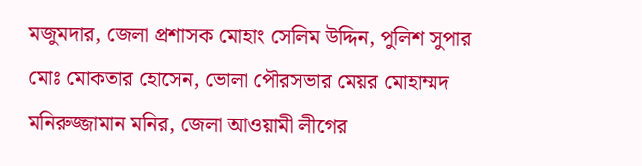মজুমদার, জেলা প্রশাসক মোহাং সেলিম উদ্দিন, পুলিশ সুপার মোঃ মোকতার হোসেন, ভোলা পৌরসভার মেয়র মোহাম্মদ মনিরুজ্জামান মনির, জেলা আওয়ামী লীগের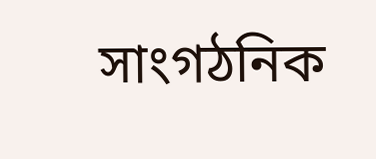সাংগঠনিক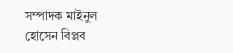সম্পাদক মাইনুল হোসেন বিপ্লব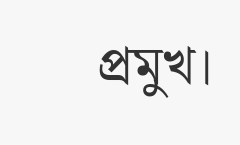প্রমুখ।